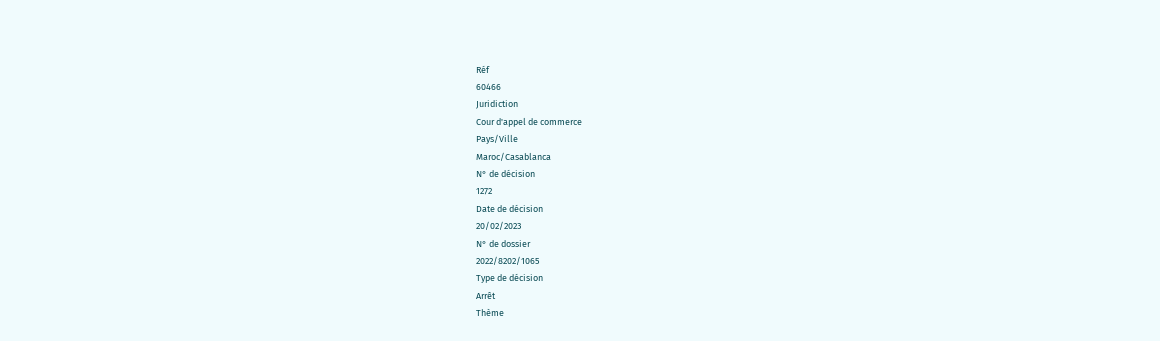Réf
60466
Juridiction
Cour d'appel de commerce
Pays/Ville
Maroc/Casablanca
N° de décision
1272
Date de décision
20/02/2023
N° de dossier
2022/8202/1065
Type de décision
Arrêt
Thème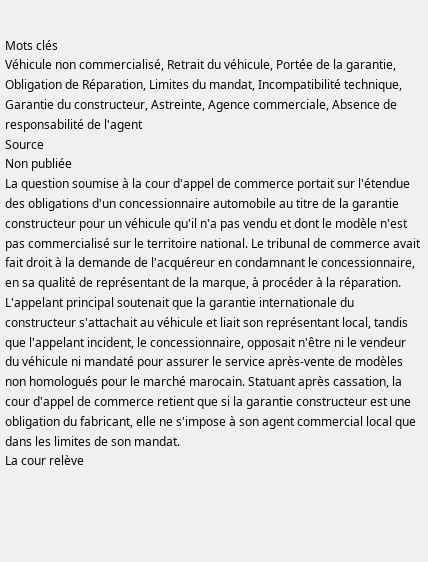Mots clés
Véhicule non commercialisé, Retrait du véhicule, Portée de la garantie, Obligation de Réparation, Limites du mandat, Incompatibilité technique, Garantie du constructeur, Astreinte, Agence commerciale, Absence de responsabilité de l'agent
Source
Non publiée
La question soumise à la cour d'appel de commerce portait sur l'étendue des obligations d'un concessionnaire automobile au titre de la garantie constructeur pour un véhicule qu'il n'a pas vendu et dont le modèle n'est pas commercialisé sur le territoire national. Le tribunal de commerce avait fait droit à la demande de l'acquéreur en condamnant le concessionnaire, en sa qualité de représentant de la marque, à procéder à la réparation.
L'appelant principal soutenait que la garantie internationale du constructeur s'attachait au véhicule et liait son représentant local, tandis que l'appelant incident, le concessionnaire, opposait n'être ni le vendeur du véhicule ni mandaté pour assurer le service après-vente de modèles non homologués pour le marché marocain. Statuant après cassation, la cour d'appel de commerce retient que si la garantie constructeur est une obligation du fabricant, elle ne s'impose à son agent commercial local que dans les limites de son mandat.
La cour relève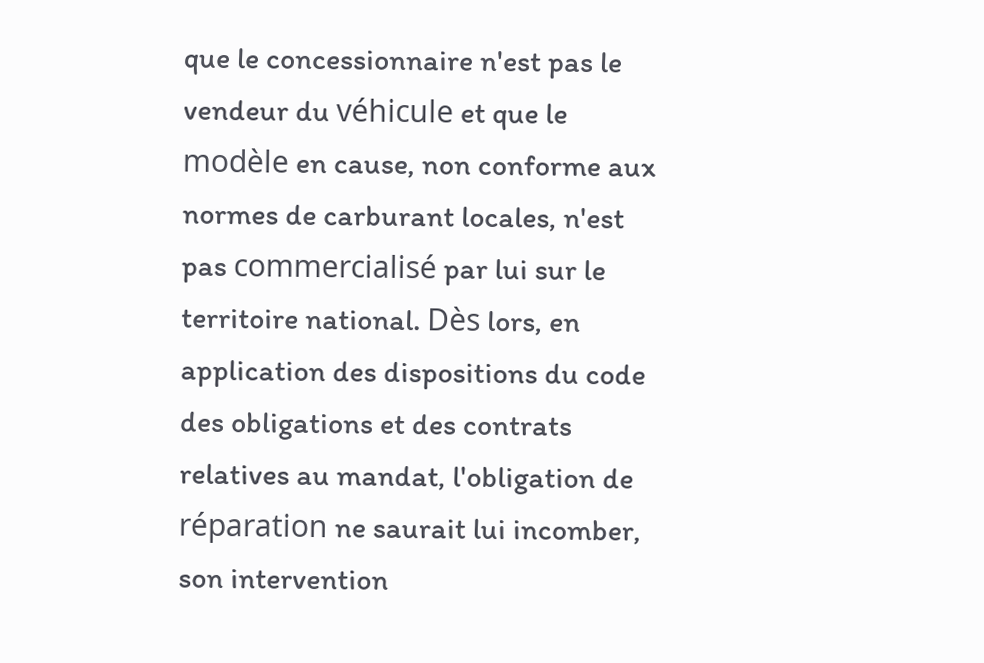que le concessionnaire n'est pas le vendeur du véhicule et que le modèle en cause, non conforme aux normes de carburant locales, n'est pas commercialisé par lui sur le territoire national. Dès lors, en application des dispositions du code des obligations et des contrats relatives au mandat, l'obligation de réparation ne saurait lui incomber, son intervention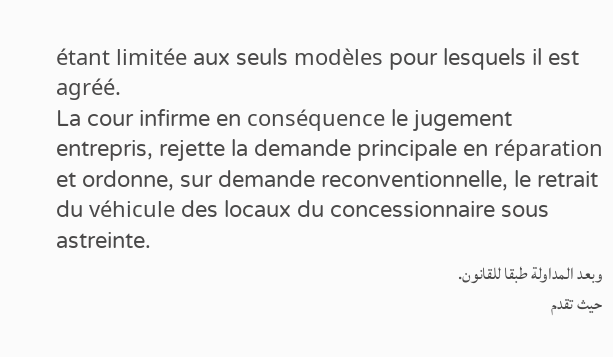étant limitée aux seuls modèles pour lesquels il est agréé.
La cour infirme en conséquence le jugement entrepris, rejette la demande principale en réparation et ordonne, sur demande reconventionnelle, le retrait du véhicule des locaux du concessionnaire sous astreinte.
وبعد المداولة طبقا للقانون.
حيث تقدم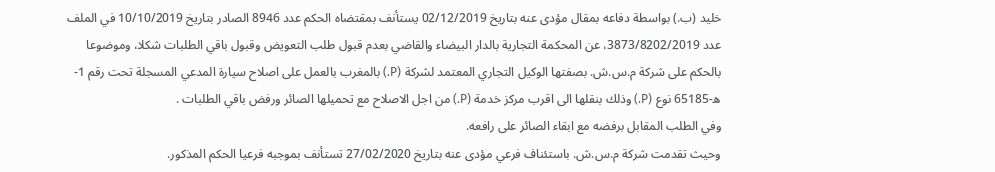خليد (ب.) بواسطة دفاعه بمقال مؤدى عنه بتاريخ 02/12/2019 يستأنف بمقتضاه الحكم عدد 8946 الصادر بتاريخ 10/10/2019 في الملف عدد 3873/8202/2019، عن المحكمة التجارية بالدار البيضاء والقاضي بعدم قبول طلب التعويض وقبول باقي الطلبات شكلا، وموضوعا بالحكم على شركة م.س.ش. بصفتها الوكيل التجاري المعتمد لشركة (P.) بالمغرب بالعمل على اصلاح سيارة المدعي المسجلة تحت رقم 1-ه-65185 نوع (P.) وذلك بنقلها الى اقرب مركز خدمة (P.) من اجل الاصلاح مع تحميلها الصائر ورفض باقي الطلبات .
وفي الطلب المقابل برفضه مع ابقاء الصائر على رافعه.
وحيث تقدمت شركة م.س.ش. باستئناف فرعي مؤدى عنه بتاريخ 27/02/2020 تستأنف بموجبه فرعيا الحكم المذكور.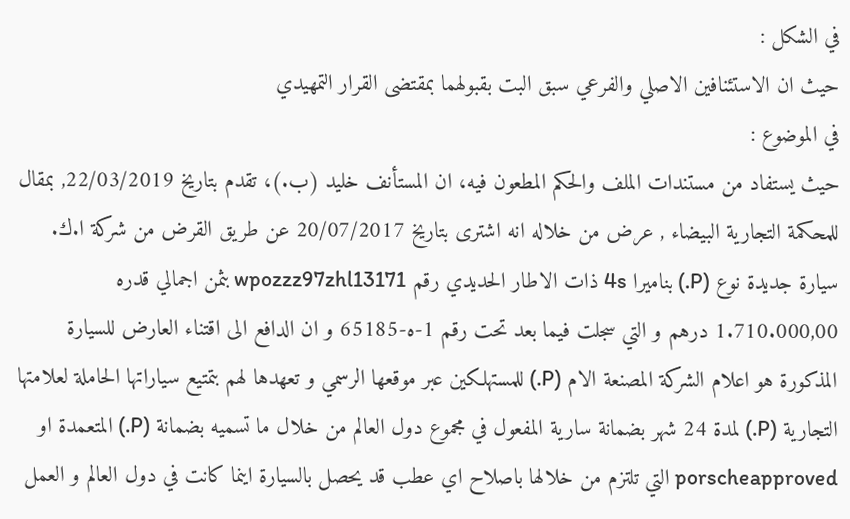في الشكل :
حيث ان الاستئنافين الاصلي والفرعي سبق البت بقبولهما بمقتضى القرار التمهيدي
في الموضوع :
حيث يستفاد من مستندات الملف والحكم المطعون فيه، ان المستأنف خليد (ب.)، تقدم بتاريخ 22/03/2019, بمقال للمحكمة التجارية البيضاء , عرض من خلاله انه اشترى بتاريخ 20/07/2017 عن طريق القرض من شركة ا.ك. سيارة جديدة نوع (P.) بناميرا 4s ذات الاطار الحديدي رقم wpozzz97zhl13171 بثمن اجمالي قدره 1.710.000,00 درهم و التي سجلت فيما بعد تحت رقم 1-ه-65185 و ان الدافع الى اقتناء العارض للسيارة المذكورة هو اعلام الشركة المصنعة الام (P.) للمستهلكين عبر موقعها الرسمي و تعهدها لهم بتمتيع سياراتها الحاملة لعلامتها التجارية (P.) لمدة 24 شهر بضمانة سارية المفعول في مجموع دول العالم من خلال ما تسميه بضمانة (P.) المتعمدة او porscheapproved التي تلتزم من خلالها باصلاح اي عطب قد يحصل بالسيارة اينما كانت في دول العالم و العمل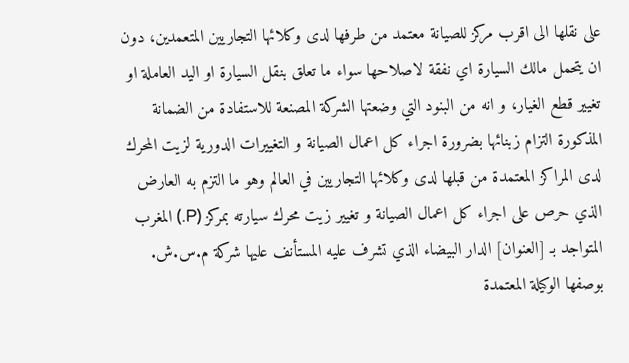على نقلها الى اقرب مركز للصيانة معتمد من طرفها لدى وكلائها التجاريين المتعمدين، دون ان يتحمل مالك السيارة اي نفقة لاصلاحها سواء ما تعلق بنقل السيارة او اليد العاملة او تغيير قطع الغيار، و انه من البنود التي وضعتها الشركة المصنعة للاستفادة من الضمانة المذكورة التزام زبنائها بضرورة اجراء كل اعمال الصيانة و التغييرات الدورية لزيت المحرك لدى المراكز المعتمدة من قبلها لدى وكلائها التجاريين في العالم وهو ما التزم به العارض الذي حرص على اجراء كل اعمال الصيانة و تغيير زيت محرك سيارته بمركز (P.) المغرب المتواجد بـ [العنوان] الدار البيضاء الذي تشرف عليه المستأنف عليها شركة م.س.ش. بوصفها الوكيلة المعتمدة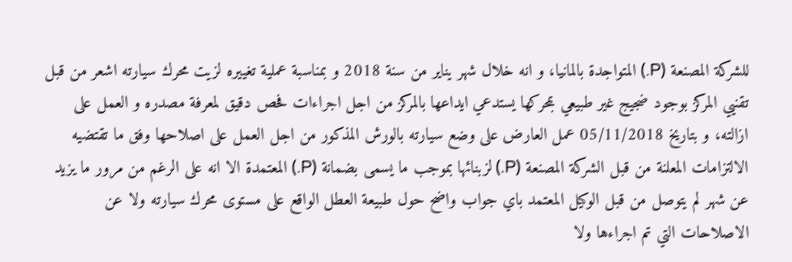للشركة المصنعة (P.) المتواجدة بالمانيا، و انه خلال شهر يناير من سنة 2018 و بمناسبة عملية تغييره لزيت محرك سيارته اشعر من قبل تقنيي المركز بوجود ضجيج غير طبيعي بمحركها يستدعي ايداعها بالمركز من اجل اجراءات فحص دقيق لمعرفة مصدره و العمل على ازالته، و بتاريخ 05/11/2018 عمل العارض على وضع سيارته بالورش المذكور من اجل العمل على اصلاحها وفق ما تقتضيه الالتزامات المعلنة من قبل الشركة المصنعة (P.) لزبنائها بموجب ما يسمى بضمانة (P.) المعتمدة الا انه على الرغم من مرور ما يزيد عن شهر لم يتوصل من قبل الوكيل المعتمد باي جواب واضح حول طبيعة العطل الواقع على مستوى محرك سيارته ولا عن الاصلاحات التي تم اجراءها ولا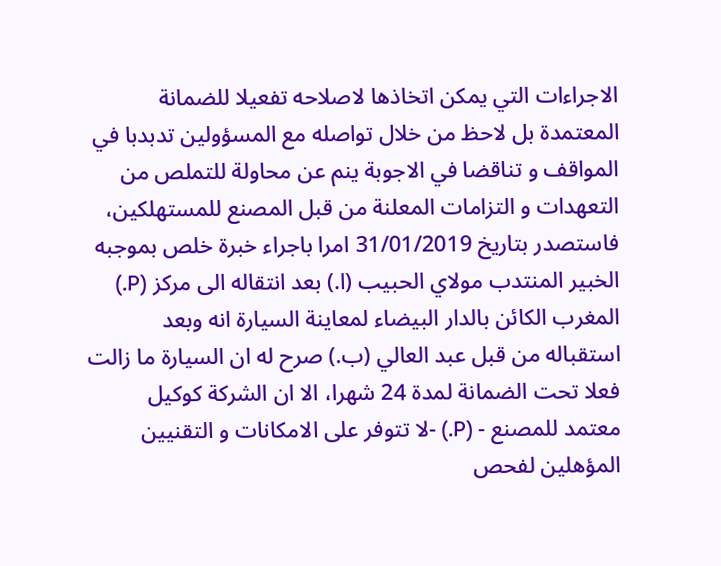الاجراءات التي يمكن اتخاذها لاصلاحه تفعيلا للضمانة المعتمدة بل لاحظ من خلال تواصله مع المسؤولين تدبدبا في المواقف و تناقضا في الاجوبة ينم عن محاولة للتملص من التعهدات و التزامات المعلنة من قبل المصنع للمستهلكين، فاستصدر بتاريخ 31/01/2019 امرا باجراء خبرة خلص بموجبه الخبير المنتدب مولاي الحبيب (ا.) بعد انتقاله الى مركز (P.) المغرب الكائن بالدار البيضاء لمعاينة السيارة انه وبعد استقباله من قبل عبد العالي (ب.) صرح له ان السيارة ما زالت فعلا تحت الضمانة لمدة 24 شهرا، الا ان الشركة كوكيل معتمد للمصنع - (P.) -لا تتوفر على الامكانات و التقنيين المؤهلين لفحص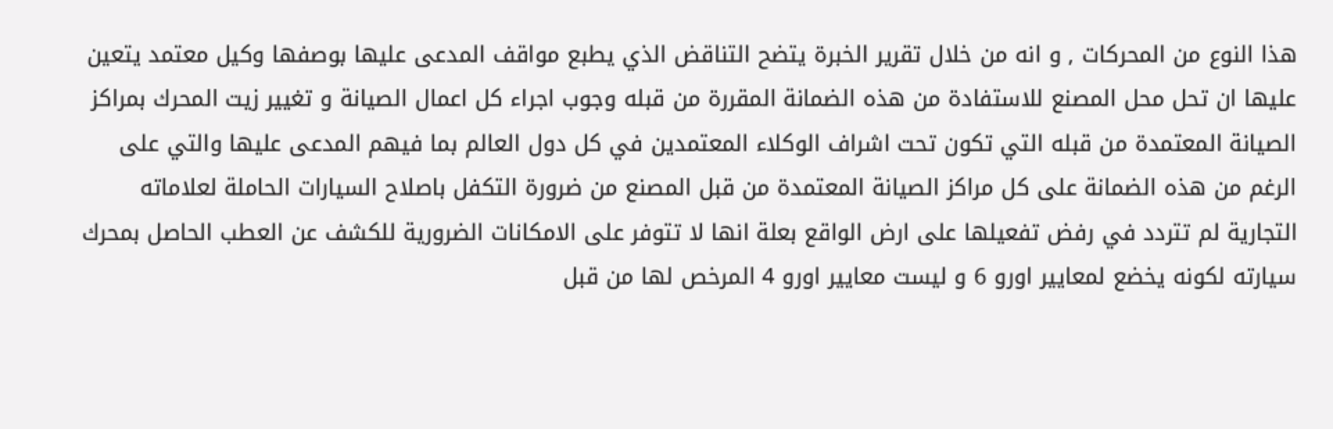هذا النوع من المحركات , و انه من خلال تقرير الخبرة يتضح التناقض الذي يطبع مواقف المدعى عليها بوصفها وكيل معتمد يتعين عليها ان تحل محل المصنع للاستفادة من هذه الضمانة المقررة من قبله وجوب اجراء كل اعمال الصيانة و تغيير زيت المحرك بمراكز الصيانة المعتمدة من قبله التي تكون تحت اشراف الوكلاء المعتمدين في كل دول العالم بما فيهم المدعى عليها والتي على الرغم من هذه الضمانة على كل مراكز الصيانة المعتمدة من قبل المصنع من ضرورة التكفل باصلاح السيارات الحاملة لعلاماته التجارية لم تتردد في رفض تفعيلها على ارض الواقع بعلة انها لا تتوفر على الامكانات الضرورية للكشف عن العطب الحاصل بمحرك سيارته لكونه يخضع لمعايير اورو 6 و ليست معايير اورو 4 المرخص لها من قبل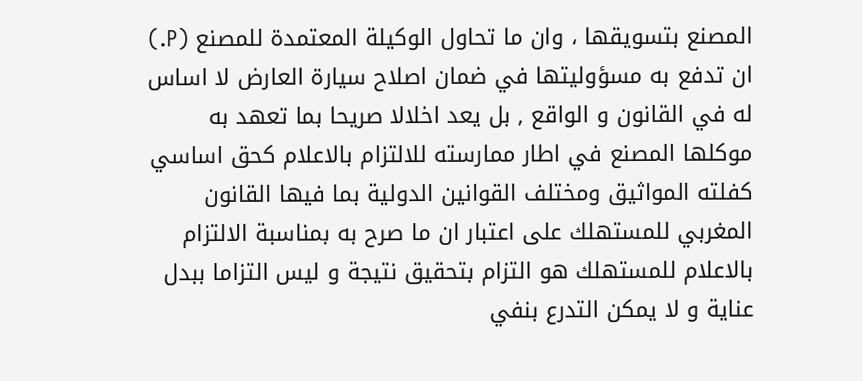المصنع بتسويقها ، وان ما تحاول الوكيلة المعتمدة للمصنع (P.) ان تدفع به مسؤوليتها في ضمان اصلاح سيارة العارض لا اساس له في القانون و الواقع , بل يعد اخلالا صريحا بما تعهد به موكلها المصنع في اطار ممارسته للالتزام بالاعلام كحق اساسي كفلته المواثيق ومختلف القوانين الدولية بما فيها القانون المغربي للمستهلك على اعتبار ان ما صرح به بمناسبة الالتزام بالاعلام للمستهلك هو التزام بتحقيق نتيجة و ليس التزاما ببدل عناية و لا يمكن التدرع بنفي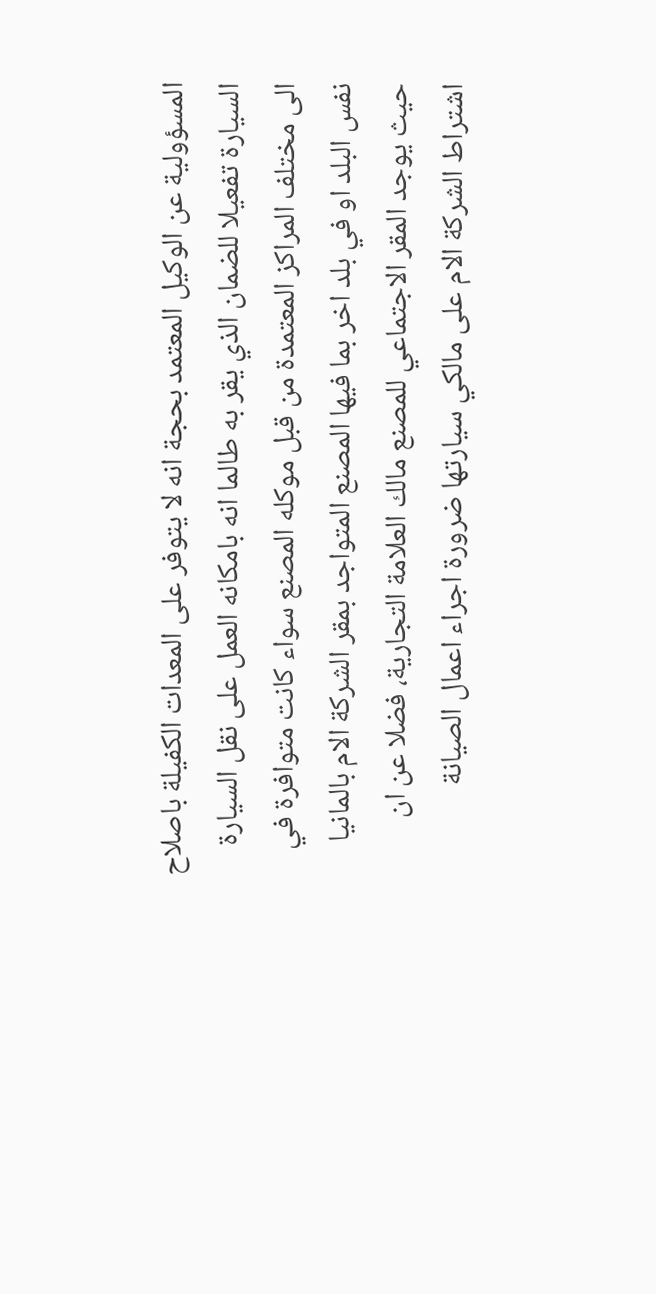المسؤولية عن الوكيل المعتمد بحجة انه لا يتوفر على المعدات الكفيلة باصلاح السيارة تفعيلا للضمان الذي يقر به طالما انه بامكانه العمل على نقل السيارة الى مختلف المراكز المعتمدة من قبل موكله المصنع سواء كانت متوافرة في نفس البلد او في بلد اخر بما فيها المصنع المتواجد بمقر الشركة الام بالمانيا حيث يوجد المقر الاجتماعي للمصنع مالك العلامة التجارية، فضلا عن ان اشتراط الشركة الام على مالكي سيارتها ضرورة اجراء اعمال الصيانة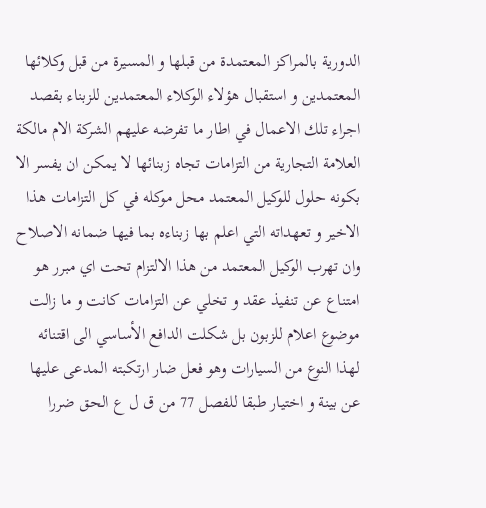الدورية بالمراكز المعتمدة من قبلها و المسيرة من قبل وكلائها المعتمدين و استقبال هؤلاء الوكلاء المعتمدين للزبناء بقصد اجراء تلك الاعمال في اطار ما تفرضه عليهم الشركة الام مالكة العلامة التجارية من التزامات تجاه زبنائها لا يمكن ان يفسر الا بكونه حلول للوكيل المعتمد محل موكله في كل التزامات هذا الاخير و تعهداته التي اعلم بها زبناءه بما فيها ضمانه الاصلاح وان تهرب الوكيل المعتمد من هذا الالتزام تحت اي مبرر هو امتناع عن تنفيذ عقد و تخلي عن التزامات كانت و ما زالت موضوع اعلام للزبون بل شكلت الدافع الأساسي الى اقتنائه لهذا النوع من السيارات وهو فعل ضار ارتكبته المدعى عليها عن بينة و اختيار طبقا للفصل 77 من ق ل ع الحق ضررا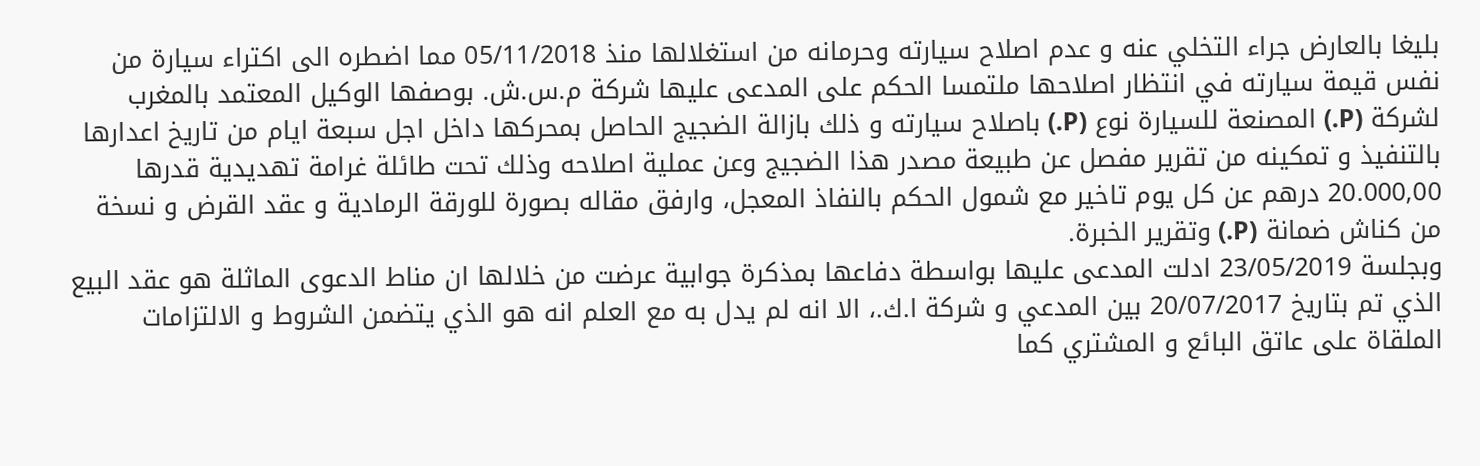بليغا بالعارض جراء التخلي عنه و عدم اصلاح سيارته وحرمانه من استغلالها منذ 05/11/2018 مما اضطره الى اكتراء سيارة من نفس قيمة سيارته في انتظار اصلاحها ملتمسا الحكم على المدعى عليها شركة م.س.ش. بوصفها الوكيل المعتمد بالمغرب لشركة (P.) المصنعة للسيارة نوع (P.) باصلاح سيارته و ذلك بازالة الضجيج الحاصل بمحركها داخل اجل سبعة ايام من تاريخ اعدارها بالتنفيذ و تمكينه من تقرير مفصل عن طبيعة مصدر هذا الضجيج وعن عملية اصلاحه وذلك تحت طائلة غرامة تهديدية قدرها 20.000,00 درهم عن كل يوم تاخير مع شمول الحكم بالنفاذ المعجل، وارفق مقاله بصورة للورقة الرمادية و عقد القرض و نسخة من كناش ضمانة (P.) وتقرير الخبرة.
وبجلسة 23/05/2019 ادلت المدعى عليها بواسطة دفاعها بمذكرة جوابية عرضت من خلالها ان مناط الدعوى الماثلة هو عقد البيع الذي تم بتاريخ 20/07/2017 بين المدعي و شركة ا.ك.، الا انه لم يدل به مع العلم انه هو الذي يتضمن الشروط و الالتزامات الملقاة على عاتق البائع و المشتري كما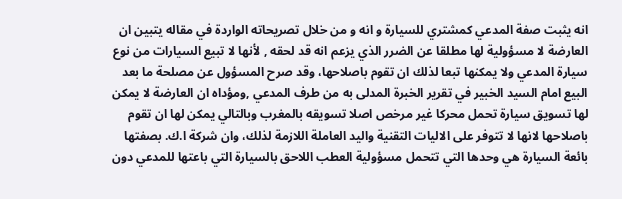انه يثبت صفة المدعي كمشتري للسيارة و انه و من خلال تصريحاته الواردة في مقاله يتبين ان العارضة لا مسؤولية لها مطلقا عن الضرر الذي يزعم انه قد لحقه , لأنها لا تبيع السيارات من نوع سيارة المدعي ولا يمكنها تبعا لذلك ان تقوم باصلاحها، وقد صرح المسؤول عن مصلحة ما بعد البيع امام السيد الخبير في تقرير الخبرة المدلى به من طرف المدعي ,ومؤداه ان العارضة لا يمكن لها تسويق سيارة تحمل محركا غير مرخص اصلا تسويقه بالمغرب وبالتالي يمكن لها ان تقوم باصلاحها لانها لا تتوفر على الاليات التقنية واليد العاملة اللازمة لذلك، وان شركة ا.ك. بصفتها بائعة السيارة هي وحدها التي تتحمل مسؤولية العطب اللاحق بالسيارة التي باعتها للمدعي دون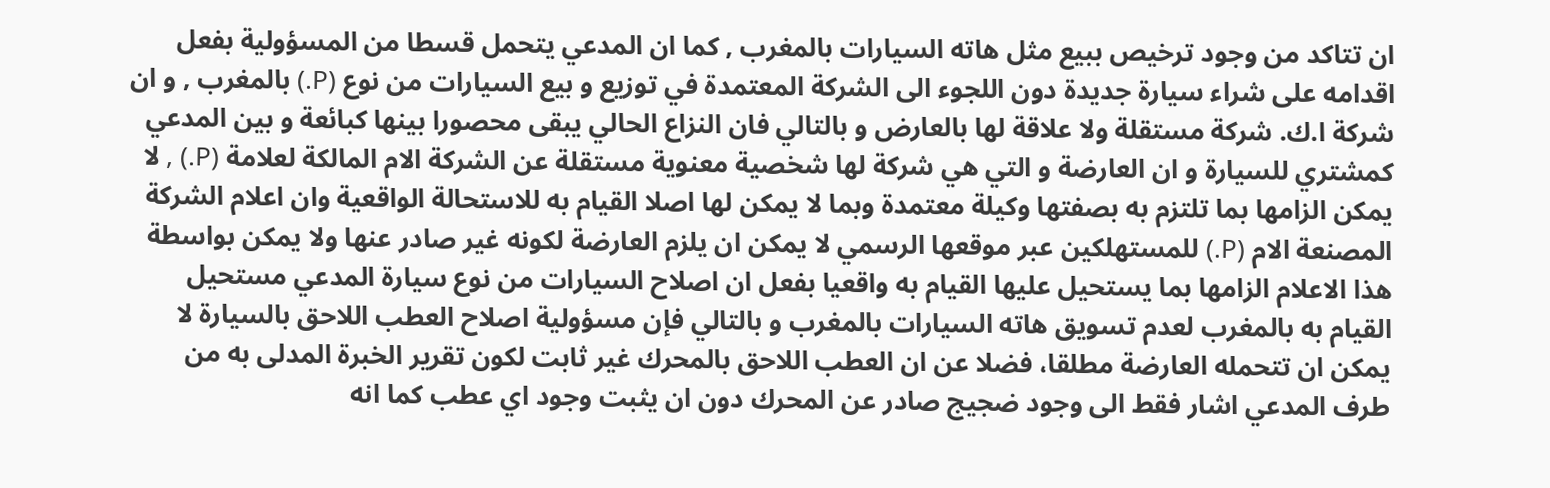ان تتاكد من وجود ترخيص ببيع مثل هاته السيارات بالمغرب , كما ان المدعي يتحمل قسطا من المسؤولية بفعل اقدامه على شراء سيارة جديدة دون اللجوء الى الشركة المعتمدة في توزيع و بيع السيارات من نوع (P.) بالمغرب , و ان شركة ا.ك. شركة مستقلة ولا علاقة لها بالعارض و بالتالي فان النزاع الحالي يبقى محصورا بينها كبائعة و بين المدعي كمشتري للسيارة و ان العارضة و التي هي شركة لها شخصية معنوية مستقلة عن الشركة الام المالكة لعلامة (P.) , لا يمكن الزامها بما تلتزم به بصفتها وكيلة معتمدة وبما لا يمكن لها اصلا القيام به للاستحالة الواقعية وان اعلام الشركة المصنعة الام (P.) للمستهلكين عبر موقعها الرسمي لا يمكن ان يلزم العارضة لكونه غير صادر عنها ولا يمكن بواسطة هذا الاعلام الزامها بما يستحيل عليها القيام به واقعيا بفعل ان اصلاح السيارات من نوع سيارة المدعي مستحيل القيام به بالمغرب لعدم تسويق هاته السيارات بالمغرب و بالتالي فإن مسؤولية اصلاح العطب اللاحق بالسيارة لا يمكن ان تتحمله العارضة مطلقا، فضلا عن ان العطب اللاحق بالمحرك غير ثابت لكون تقرير الخبرة المدلى به من طرف المدعي اشار فقط الى وجود ضجيج صادر عن المحرك دون ان يثبت وجود اي عطب كما انه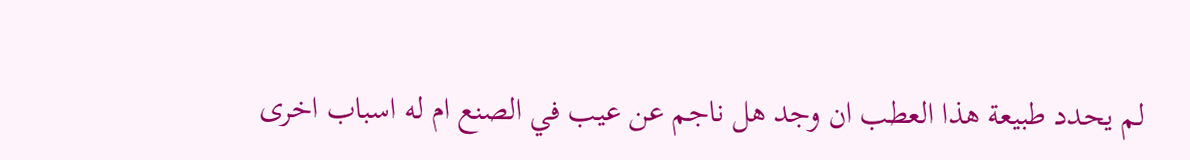لم يحدد طبيعة هذا العطب ان وجد هل ناجم عن عيب في الصنع ام له اسباب اخرى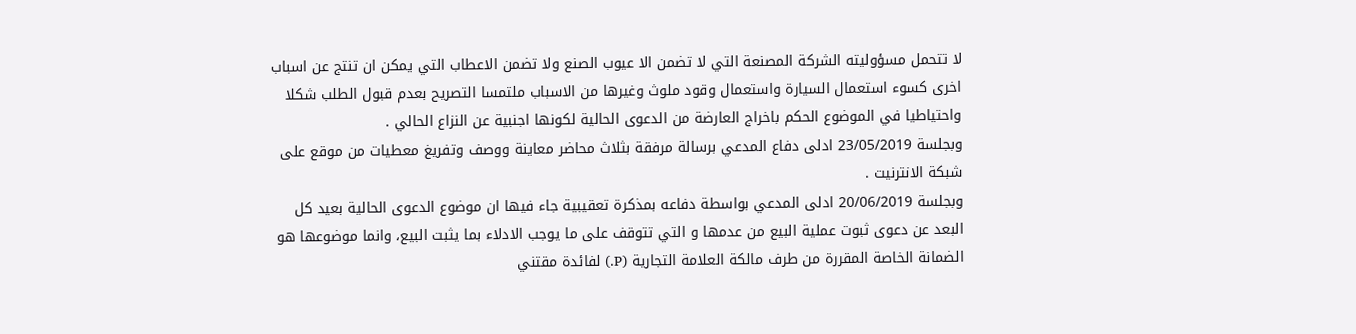لا تتحمل مسؤوليته الشركة المصنعة التي لا تضمن الا عيوب الصنع ولا تضمن الاعطاب التي يمكن ان تنتج عن اسباب اخرى كسوء استعمال السيارة واستعمال وقود ملوث وغيرها من الاسباب ملتمسا التصريح بعدم قبول الطلب شكلا واحتياطيا في الموضوع الحكم باخراج العارضة من الدعوى الحالية لكونها اجنبية عن النزاع الحالي .
وبجلسة 23/05/2019 ادلى دفاع المدعي برسالة مرفقة بثلاث محاضر معاينة ووصف وتفريغ معطيات من موقع على شبكة الانترنيت .
وبجلسة 20/06/2019 ادلى المدعي بواسطة دفاعه بمذكرة تعقيبية جاء فيها ان موضوع الدعوى الحالية بعيد كل البعد عن دعوى ثبوت عملية البيع من عدمها و التي تتوقف على ما يوجب الادلاء بما يثبت البيع، وانما موضوعها هو الضمانة الخاصة المقررة من طرف مالكة العلامة التجارية (P.) لفائدة مقتني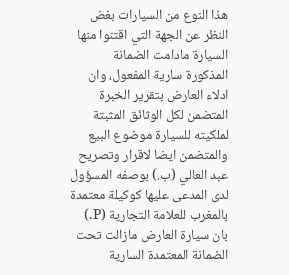هذا النوع من السيارات بغض النظر عن الجهة التي اقتنوا منها السيارة مادامت الضمانة المذكورة سارية المفعول، وان ادلاء العارض بتقرير الخبرة المتضمن لكل الوثائق المثبتة لملكيته للسيارة موضوع البيع والمتضمن ايضا لاقرار وتصريح عبد العالي (ب.) بوصفه المسؤول لدى المدعى عليها كوكيلة معتمدة بالمغرب للعلامة التجارية (P.) بان سيارة العارض مازالت تحت الضمانة المعتمدة السارية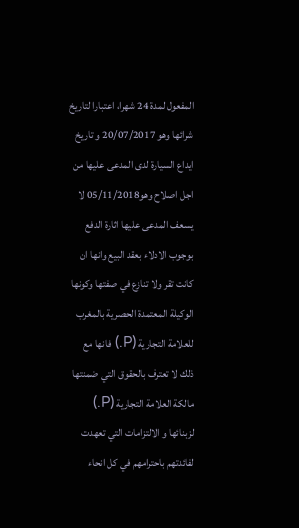المفعول لمدة 24 شهرا، اعتبارا لتاريخ شرائها وهو 20/07/2017 و تاريخ ايداع السيارة لدى المدعى عليها من اجل اصلاح وهو05/11/2018 لا يسعف المدعى عليها اثارة الدفع بوجوب الادلاء بعقد البيع وانها ان كانت تقر ولا تنازع في صفتها وكونها الوكيلة المعتمدة الحصرية بالمغرب للعلامة التجارية (P.) فانها مع ذلك لا تعترف بالحقوق التي ضمنتها مالكة العلامة التجارية (P.) لزبنائها و الالتزامات التي تعهدت لفائدتهم باحترامهم في كل انحاء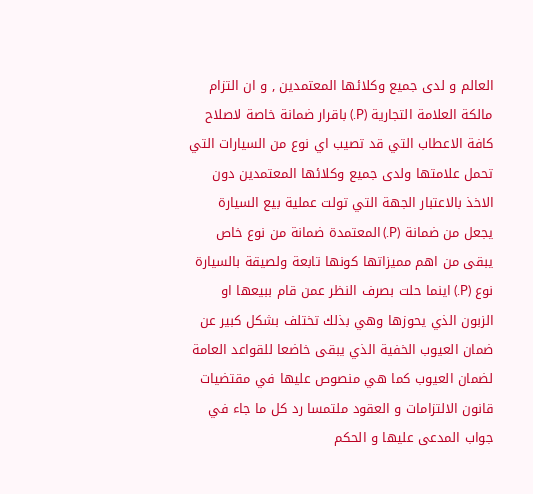العالم و لدى جميع وكلائها المعتمدين , و ان التزام مالكة العلامة التجارية (P.) باقرار ضمانة خاصة لاصلاح كافة الاعطاب التي قد تصيب اي نوع من السيارات التي تحمل علامتها ولدى جميع وكلائها المعتمدين دون الاخذ بالاعتبار الجهة التي تولت عملية بيع السيارة يجعل من ضمانة (P.) المعتمدة ضمانة من نوع خاص يبقى من اهم مميزاتها كونها تابعة ولصيقة بالسيارة نوع (P.) اينما حلت بصرف النظر عمن قام ببيعها او الزبون الذي يحوزها وهي بذلك تختلف بشكل كبير عن ضمان العيوب الخفية الذي يبقى خاضعا للقواعد العامة لضمان العيوب كما هي منصوص عليها في مقتضيات قانون الالتزامات و العقود ملتمسا رد كل ما جاء في جواب المدعى عليها و الحكم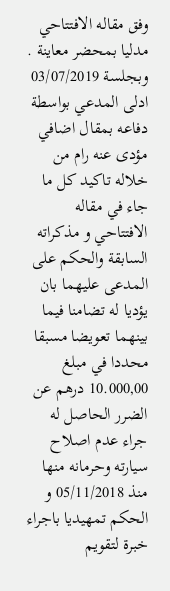وفق مقاله الافتتاحي مدليا بمحضر معاينة .
وبجلسة 03/07/2019 ادلى المدعي بواسطة دفاعه بمقال اضافي مؤدى عنه رام من خلاله تاكيد كل ما جاء في مقاله الافتتاحي و مذكراته السابقة والحكم على المدعى عليهما بان يؤديا له تضامنا فيما بينهما تعويضا مسبقا محددا في مبلغ 10.000,00 درهم عن الضرر الحاصل له جراء عدم اصلاح سيارته وحرمانه منها منذ 05/11/2018 و الحكم تمهيديا باجراء خبرة لتقويم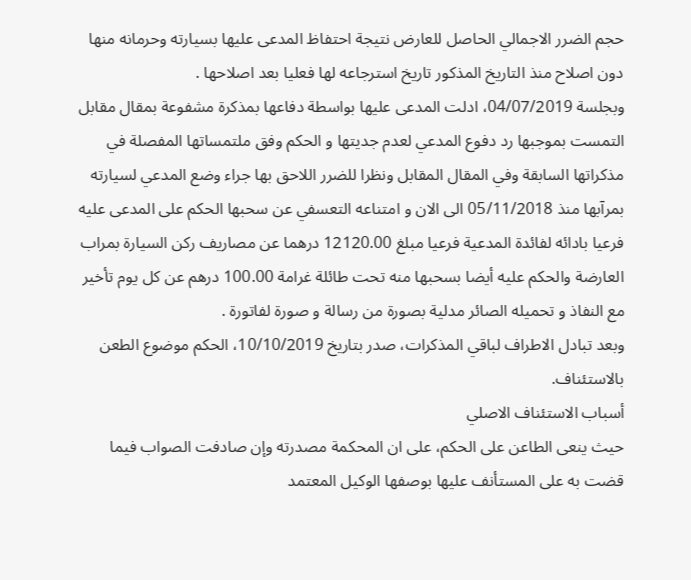حجم الضرر الاجمالي الحاصل للعارض نتيجة احتفاظ المدعى عليها بسيارته وحرمانه منها دون اصلاح منذ التاريخ المذكور تاريخ استرجاعه لها فعليا بعد اصلاحها .
وبجلسة 04/07/2019، ادلت المدعى عليها بواسطة دفاعها بمذكرة مشفوعة بمقال مقابل التمست بموجبها رد دفوع المدعي لعدم جديتها و الحكم وفق ملتمساتها المفصلة في مذكراتها السابقة وفي المقال المقابل ونظرا للضرر اللاحق بها جراء وضع المدعي لسيارته بمرآبها منذ 05/11/2018 الى الان و امتناعه التعسفي عن سحبها الحكم على المدعى عليه فرعيا بادائه لفائدة المدعية فرعيا مبلغ 12120.00 درهما عن مصاريف ركن السيارة بمراب العارضة والحكم عليه أيضا بسحبها منه تحت طائلة غرامة 100.00 درهم عن كل يوم تأخير مع النفاذ و تحميله الصائر مدلية بصورة من رسالة و صورة لفاتورة .
وبعد تبادل الاطراف لباقي المذكرات، صدر بتاريخ 10/10/2019، الحكم موضوع الطعن بالاستئناف.
أسباب الاستئناف الاصلي
حيث ينعى الطاعن على الحكم، على ان المحكمة مصدرته وإن صادفت الصواب فيما قضت به على المستأنف عليها بوصفها الوكيل المعتمد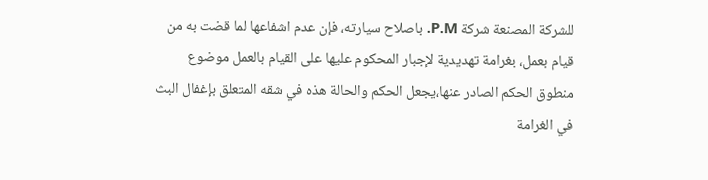للشركة المصنعة شركة P.M. باصلاح سيارته، فإن عدم اشفاعها لما قضت به من قيام بعمل، بغرامة تهديدية لإجبار المحكوم عليها على القيام بالعمل موضوع منطوق الحكم الصادر عنها،يجعل الحكم والحالة هذه في شقه المتعلق بإغفال البث في الغرامة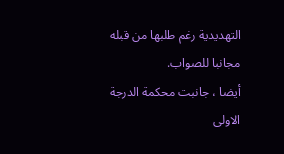التهديدية رغم طلبها من قبله مجانبا للصواب.
أيضا ، جانبت محكمة الدرجة الاولى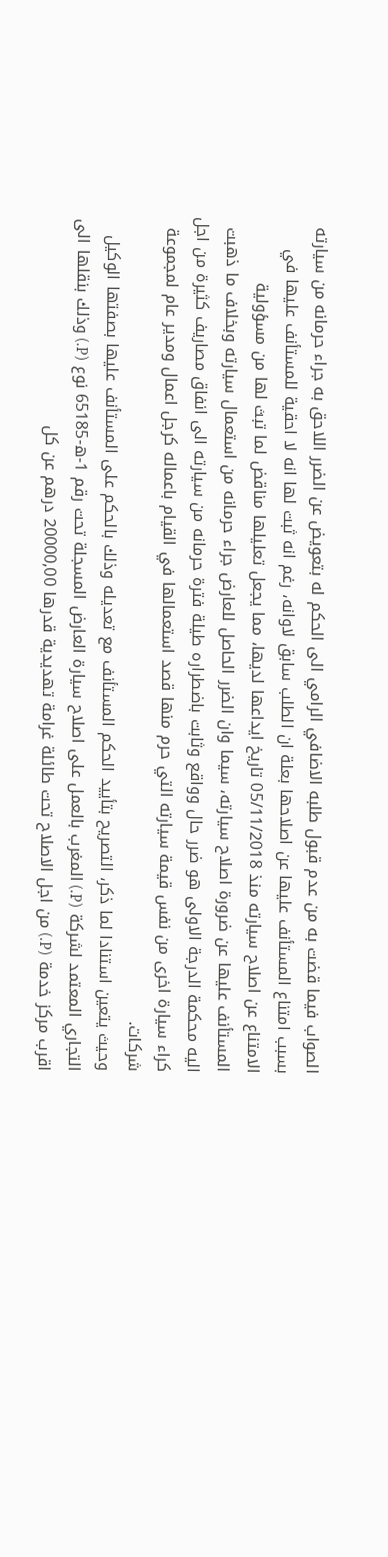الصواب فيما قضت به من عدم قبول طلبه الاضافي الرامي الى الحكم له بتعويض عن الضرر اللاحق به جراء حرمانه من سيارته بسبب امتناع المستأنف عليها عن اصلاحها بعلة ان الطلب سابق لاوانه، رغم انه ثبت لها انه لا احقية للمستأنف عليها في الامتناع عن اصلاح سيارته منذ 05/11/2018 تاريخ ايداعها لديها، مما يجعل تعليلها مناقض لما تبث لها من مسؤولية المستأنف عليها عن ضرورة اصلاح سيارته، سيما وان الضرر الحاصل للعارض جراء حرمانه من استعمال سيارته وبخلاف ما ذهبت اليه محكمة الدرجة الاولى هو ضرر حال وواقع وثابت باضطراره طيلة فترة حرمانه من سيارته الى انفاق مصاريف كثيرة من اجل كراء سيارة اخرى من نفس قيمة سيارته التي حرم منها قصد استعمالها في القيام باعماله كرجل اعمال ومدير عام لمجموعة شركات.
وحيث يتعين استنادا لما ذكر، التصريح بتأييد الحكم المستأنف مع تعديله وذلك بالحكم على المستأنف عليها بصفتها الوكيل التجاري المعتمد لشركة (P.) المغرب بالعمل على اصلاح سيارة العارض المسجلة تحت رقم 1-ه-65185 نوع (P.) وذلك بنقلها الى اقرب مركز خدمة (P.) من اجل الاصلاح تحت طائلة غرامة تهديدية قدرها 20000,00 درهم عن كل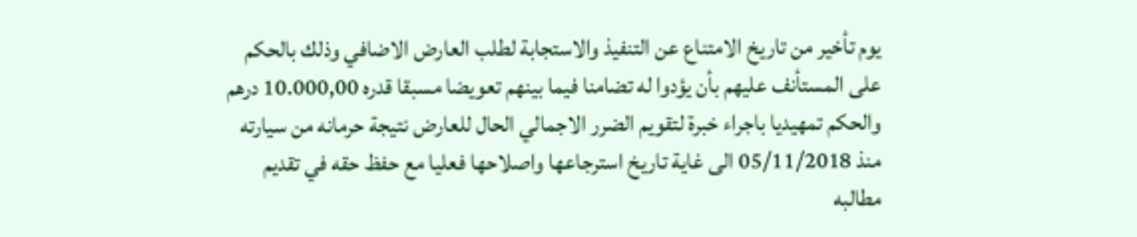يوم تأخير من تاريخ الامتناع عن التنفيذ والاستجابة لطلب العارض الاضافي وذلك بالحكم على المستأنف عليهم بأن يؤدوا له تضامنا فيما بينهم تعويضا مسبقا قدره 10.000,00 درهم والحكم تمهيديا باجراء خبرة لتقويم الضرر الاجمالي الحال للعارض نتيجة حرمانه من سيارته منذ 05/11/2018 الى غاية تاريخ استرجاعها واصلاحها فعليا مع حفظ حقه في تقديم مطالبه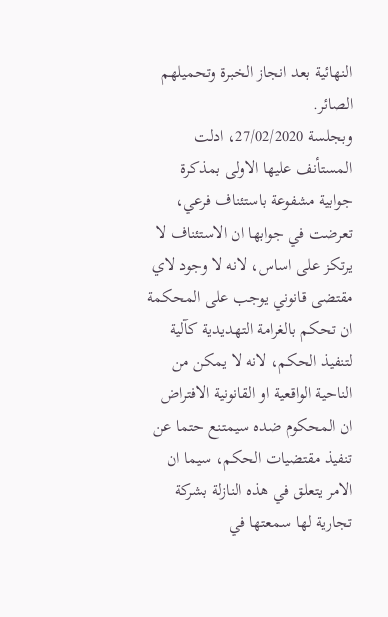النهائية بعد انجاز الخبرة وتحميلهم الصائر.
وبجلسة 27/02/2020، ادلت المستأنف عليها الاولى بمذكرة جوابية مشفوعة باستئناف فرعي، تعرضت في جوابها ان الاستئناف لا يرتكز على اساس، لانه لا وجود لاي مقتضى قانوني يوجب على المحكمة ان تحكم بالغرامة التهديدية كآلية لتنفيذ الحكم، لانه لا يمكن من الناحية الواقعية او القانونية الافتراض ان المحكوم ضده سيمتنع حتما عن تنفيذ مقتضيات الحكم، سيما ان الامر يتعلق في هذه النازلة بشركة تجارية لها سمعتها في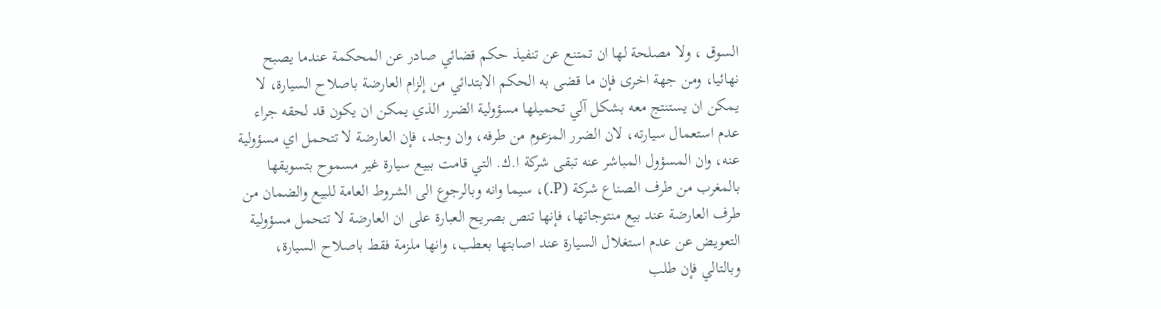السوق ، ولا مصلحة لها ان تمتنع عن تنفيذ حكم قضائي صادر عن المحكمة عندما يصبح نهائيا، ومن جهة اخرى فإن ما قضى به الحكم الابتدائي من إلزام العارضة باصلاح السيارة، لا يمكن ان يستنتج معه بشكل آلي تحميلها مسؤولية الضرر الذي يمكن ان يكون قد لحقه جراء عدم استعمال سيارته، لان الضرر المزعوم من طرفه، وان وجد، فإن العارضة لا تتحمل اي مسؤولية عنه، وان المسؤول المباشر عنه تبقى شركة ا.ك. التي قامت ببيع سيارة غير مسموح بتسويقها بالمغرب من طرف الصناع شركة (P.)، سيما وانه وبالرجوع الى الشروط العامة للبيع والضمان من طرف العارضة عند بيع منتوجاتها، فإنها تنص بصريح العبارة على ان العارضة لا تتحمل مسؤولية التعويض عن عدم استغلال السيارة عند اصابتها بعطب، وانها ملزمة فقط باصلاح السيارة، وبالتالي فإن طلب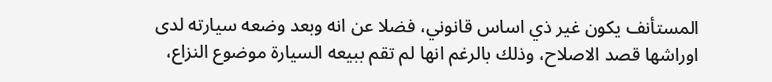المستأنف يكون غير ذي اساس قانوني، فضلا عن انه وبعد وضعه سيارته لدى اوراشها قصد الاصلاح، وذلك بالرغم انها لم تقم ببيعه السيارة موضوع النزاع،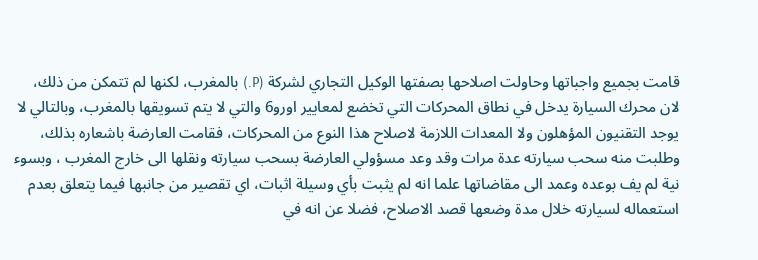قامت بجميع واجباتها وحاولت اصلاحها بصفتها الوكيل التجاري لشركة (P.) بالمغرب، لكنها لم تتمكن من ذلك، لان محرك السيارة يدخل في نطاق المحركات التي تخضع لمعايير اورو6 والتي لا يتم تسويقها بالمغرب، وبالتالي لا يوجد التقنيون المؤهلون ولا المعدات اللازمة لاصلاح هذا النوع من المحركات، فقامت العارضة باشعاره بذلك، وطلبت منه سحب سيارته عدة مرات وقد وعد مسؤولي العارضة بسحب سيارته ونقلها الى خارج المغرب ، وبسوء نية لم يف بوعده وعمد الى مقاضاتها علما انه لم يثبت بأي وسيلة اثبات، اي تقصير من جانبها فيما يتعلق بعدم استعماله لسيارته خلال مدة وضعها قصد الاصلاح، فضلا عن انه في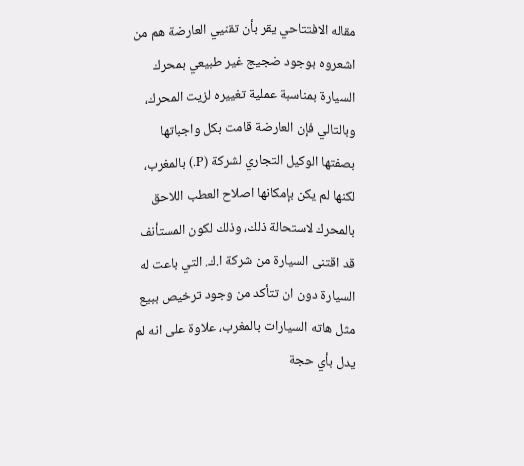مقاله الافتتاحي يقر بأن تقنيي العارضة هم من اشعروه بوجود ضجيج غير طبيعي بمحرك السيارة بمناسبة عملية تغييره لزيت المحرك، وبالتالي فإن العارضة قامت بكل واجباتها بصفتها الوكيل التجاري لشركة (P.) بالمغرب، لكنها لم يكن بإمكانها اصلاح العطب اللاحق بالمحرك لاستحالة ذلك، وذلك لكون المستأنف قد اقتنى السيارة من شركة ا.ك. التي باعت له السيارة دون ان تتأكد من وجود ترخيص ببيع مثل هاته السيارات بالمغرب، علاوة على انه لم يدل بأي حجة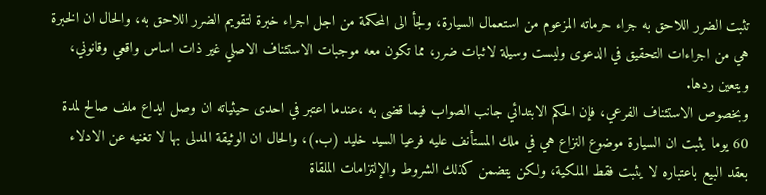تثبت الضرر اللاحق به جراء حرماته المزعوم من استعمال السيارة، ولجأ الى المحكمة من اجل اجراء خبرة لتقويم الضرر اللاحق به، والحال ان الخبرة هي من اجراءات التحقيق في الدعوى وليست وسيلة لاثبات ضرر، مما تكون معه موجبات الاستئناف الاصلي غير ذات اساس واقعي وقانوني، ويتعين ردها.
وبخصوص الاستئناف الفرعي، فإن الحكم الابتدائي جانب الصواب فيما قضى به ،عندما اعتبر في احدى حيثياته ان وصل ايداع ملف صالح لمدة 60 يوما يثبت ان السيارة موضوع النزاع هي في ملك المستأنف عليه فرعيا السيد خليد (ب.)، والحال ان الوثيقة المدلى بها لا تغنيه عن الادلاء بعقد البيع باعتباره لا يثبت فقط الملكية، ولكن يتضمن كذلك الشروط والإلتزامات الملقاة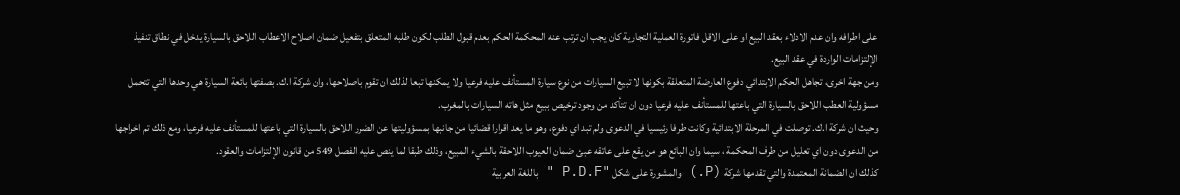على اطرافه وان عدم الادلاء بعقد البيع او على الاقل فاتورة العملية التجارية كان يجب ان ترتب عنه المحكمة الحكم بعدم قبول الطلب لكون طلبه المتعلق بتفعيل ضمان اصلاح الاعطاب اللاحق بالسيارة يدخل في نطاق تنفيذ الإلتزامات الواردة في عقد البيع.
ومن جهة اخرى، تجاهل الحكم الابتدائي دفوع العارضة المتعلقة بكونها لا تبيع السيارات من نوع سيارة المستأنف عليه فرعيا ولا يمكنها تبعا لذلك ان تقوم باصلاحها، وان شركة ا.ك. بصفتها بائعة السيارة هي وحدها التي تتحمل مسؤولية العطب اللاحق بالسيارة التي باعتها للمستأنف عليه فرعيا دون ان تتأكد من وجود ترخيص ببيع مثل هاته السيارات بالمغرب.
وحيث ان شركة ا.ك. توصلت في المرحلة الابتدائية وكانت طرفا رئيسيا في الدعوى ولم تبد اي دفوع، وهو ما يعد اقرارا قضائيا من جانبها بمسؤوليتها عن الضرر اللاحق بالسيارة التي باعتها للمستأنف عليه فرعيا، ومع ذلك تم اخراجها من الدعوى دون اي تعليل من طرف المحكمة ، سيما وان البائع هو من يقع على عاتقه عبئ ضمان العيوب اللاحقة بالشيء المبيع، وذلك طبقا لما ينص عليه الفصل 549 من قانون الإلتزامات والعقود.
كذلك ان الضمانة المعتمدة والتي تقدمها شركة (P.) والمشورة على شكل "P.D.F " باللغة العربية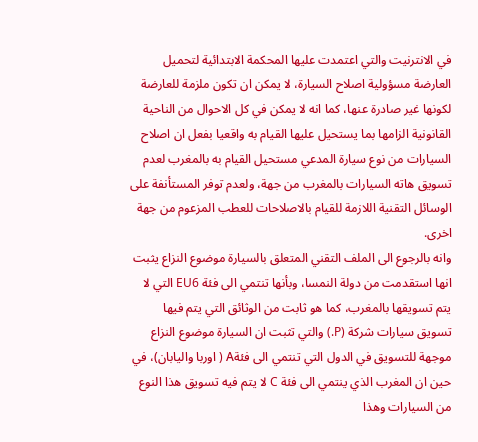في الانترنيت والتي اعتمدت عليها المحكمة الابتدائية لتحميل العارضة مسؤولية اصلاح السيارة، لا يمكن ان تكون ملزمة للعارضة لكونها غير صادرة عنها، كما انه لا يمكن في كل الاحوال من الناحية القانونية الزامها بما يستحيل عليها القيام به واقعيا بفعل ان اصلاح السيارات من نوع سيارة المدعي مستحيل القيام به بالمغرب لعدم تسويق هاته السيارات بالمغرب من جهة، ولعدم توفر المستأنفة على الوسائل التقنية اللازمة للقيام بالاصلاحات للعطب المزعوم من جهة اخرى.
وانه بالرجوع الى الملف التقني المتعلق بالسيارة موضوع النزاع يثبت انها استقدمت من دولة النمسا، وبأنها تنتمي الى فئة EU6 التي لا يتم تسويقها بالمغرب، كما هو ثابت من الوثائق التي يتم فيها تسويق سيارات شركة (P.) والتي تثبت ان السيارة موضوع النزاع موجهة للتسويق في الدول التي تنتمي الى فئةA ( اوربا واليابان)، في حين ان المغرب الذي ينتمي الى فئة C لا يتم فيه تسويق هذا النوع من السيارات وهذا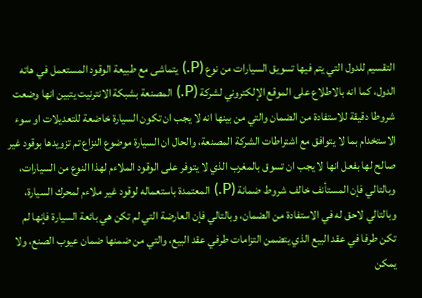التقسيم للدول التي يتم فيها تسويق السيارات من نوع (P.) يتماشى مع طبيعة الوقود المستعمل في هاته الدول، كما انه بالاطلاع على الموقع الإلكتروني لشركة (P.) المصنعة بشبكة الانترنيت يتبين انها وضعت شروطا دقيقة للاستفادة من الضمان والتي من بينها انه لا يجب ان تكون السيارة خاضعة للتعديلات او سوء الاستخدام بما لا يتوافق مع اشتراطات الشركة المصنعة، والحال ان السيارة موضوع النزاع تم تزويدها بوقود غير صالح لها بفعل انها لا يجب ان تسوق بالمغرب الذي لا يتوفر على الوقود الملاءم لهذا النوع من السيارات، وبالتالي فإن المستأنف خالف شروط ضمانة (P.) المعتمدة باستعماله لوقود غير ملاءم لمحرك السيارة، وبالتالي لاحق له في الاستفادة من الضمان، وبالتالي فإن العارضة التي لم تكن هي بائعة السيارة فإنها لم تكن طرفا في عقد البيع الذي يتضمن التزامات طرفي عقد البيع، والتي من ضمنها ضمان عيوب الصنع، ولا يمكن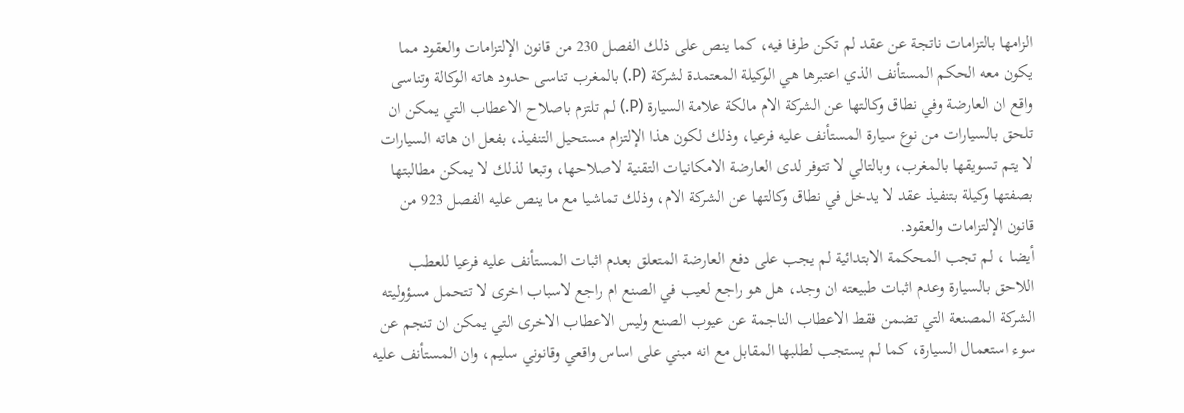الزامها بالتزامات ناتجة عن عقد لم تكن طرفا فيه، كما ينص على ذلك الفصل 230 من قانون الإلتزامات والعقود مما يكون معه الحكم المستأنف الذي اعتبرها هي الوكيلة المعتمدة لشركة (P.) بالمغرب تناسى حدود هاته الوكالة وتناسى واقع ان العارضة وفي نطاق وكالتها عن الشركة الام مالكة علامة السيارة (P.) لم تلتزم باصلاح الاعطاب التي يمكن ان تلحق بالسيارات من نوع سيارة المستأنف عليه فرعيا، وذلك لكون هذا الإلتزام مستحيل التنفيذ، بفعل ان هاته السيارات لا يتم تسويقها بالمغرب، وبالتالي لا تتوفر لدى العارضة الامكانيات التقنية لاصلاحها، وتبعا لذلك لا يمكن مطالبتها بصفتها وكيلة بتنفيذ عقد لا يدخل في نطاق وكالتها عن الشركة الام، وذلك تماشيا مع ما ينص عليه الفصل 923 من قانون الإلتزامات والعقود.
أيضا ، لم تجب المحكمة الابتدائية لم يجب على دفع العارضة المتعلق بعدم اثبات المستأنف عليه فرعيا للعطب اللاحق بالسيارة وعدم اثبات طبيعته ان وجد، هل هو راجع لعيب في الصنع ام راجع لاسباب اخرى لا تتحمل مسؤوليته الشركة المصنعة التي تضمن فقط الاعطاب الناجمة عن عيوب الصنع وليس الاعطاب الاخرى التي يمكن ان تنجم عن سوء استعمال السيارة، كما لم يستجب لطلبها المقابل مع انه مبني على اساس واقعي وقانوني سليم، وان المستأنف عليه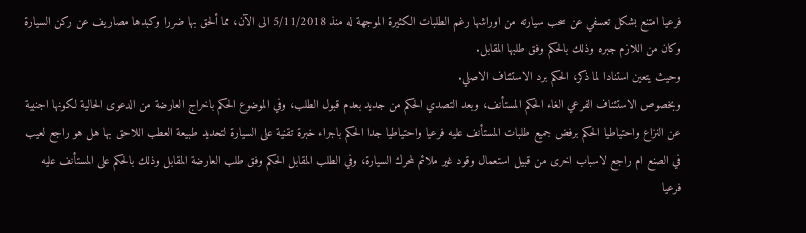فرعيا امتنع بشكل تعسفي عن سحب سيارته من اوراشها رغم الطلبات الكثيرة الموجهة له منذ 5/11/2018 الى الآن، مما ألحق بها ضررا وكبدها مصاريف عن ركن السيارة وكان من اللازم جبره وذلك بالحكم وفق طلبها المقابل.
وحيث يتعين استنادا لما ذكر، الحكم برد الاستئناف الاصلي.
وبخصوص الاستئناف الفرعي الغاء الحكم المستأنف، وبعد التصدي الحكم من جديد بعدم قبول الطلب، وفي الموضوع الحكم باخراج العارضة من الدعوى الحالية لكونها اجنبية عن النزاع واحتياطيا الحكم برفض جميع طلبات المستأنف عليه فرعيا واحتياطيا جدا الحكم باجراء خبرة تقنية على السيارة لتحديد طبيعة العطب اللاحق بها هل هو راجع لعيب في الصنع ام راجع لاسباب اخرى من قبيل استعمال وقود غير ملائم لمحرك السيارة، وفي الطلب المقابل الحكم وفق طلب العارضة المقابل وذلك بالحكم على المستأنف عليه فرعيا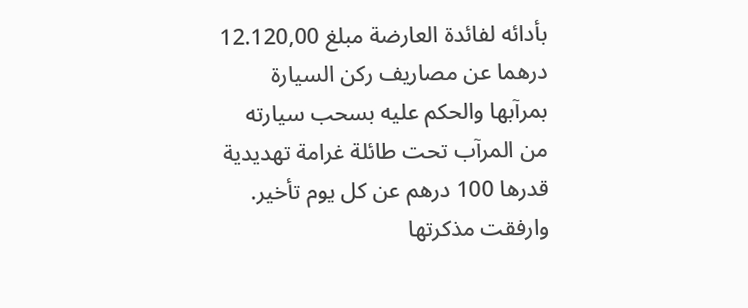بأدائه لفائدة العارضة مبلغ 12.120,00 درهما عن مصاريف ركن السيارة بمرآبها والحكم عليه بسحب سيارته من المرآب تحت طائلة غرامة تهديدية قدرها 100 درهم عن كل يوم تأخير.
وارفقت مذكرتها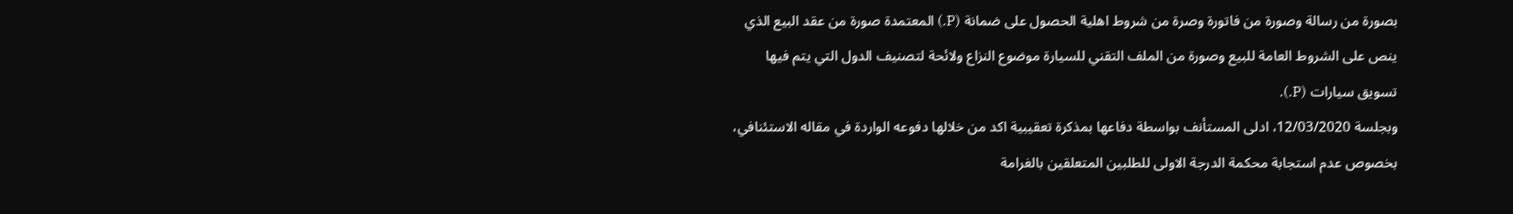بصورة من رسالة وصورة من فاتورة وصرة من شروط اهلية الحصول على ضمانة (P.) المعتمدة صورة من عقد البيع الذي ينص على الشروط العامة للبيع وصورة من الملف التقني للسيارة موضوع النزاع ولائحة لتصنيف الدول التي يتم فيها تسويق سيارات (P.).
وبجلسة 12/03/2020، ادلى المستأنف بواسطة دفاعها بمذكرة تعقيبية اكد من خلالها دفوعه الواردة في مقاله الاستئنافي، بخصوص عدم استجابة محكمة الدرجة الاولى للطلبين المتعلقين بالغرامة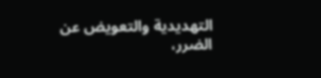التهديدية والتعويض عن الضرر،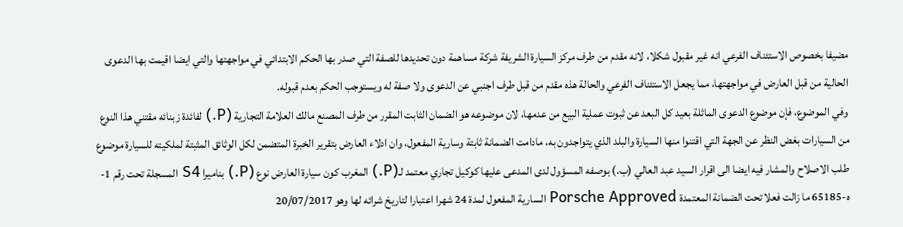مضيفا بخصوص الاستئناف الفرعي انه غير مقبول شكلا، لانه مقدم من طرف مركز السيارة الشريفة شركة مساهمة دون تحديدها للصفة التي صدر بها الحكم الابتدائي في مواجهتها والتي ايضا اقيمت بها الدعوى الحالية من قبل العارض في مواجهتها، مما يجعل الاستئناف الفرعي والحالة هذه مقدم من قبل طرف اجنبي عن الدعوى ولا صفة له ويستوجب الحكم بعدم قبوله.
وفي الموضوع، فإن موضوع الدعوى الماثلة بعيد كل البعد عن ثبوت عملية البيع من عدمها، لان موضوعه هو الضمان الثابت المقرر من طرف المصنع مالك العلامة التجارية (P.) لفائدة زبنائه مقتني هذا النوع من السيارات بغض النظر عن الجهة التي اقتنوا منها السيارة والبلد الذي يتواجدون به، مادامت الضمانة ثابتة وسارية المفعول، وان ادلاء العارض بتقرير الخبرة المتضمن لكل الوثائق المثبتة لملكيته للسيارة موضوع طلب الاصلاح والمشار فيه ايضا الى اقرار السيد عبد العالي (ب.) بوصفه المسؤول لدى المدعى عليها كوكيل تجاري معتمد لـ(P.) المغرب كون سيارة العارض نوع (P.) بناميرا S4 المسجلة تحت رقم 1-ه-65185 ما زالت فعلا تحت الضمانة المعتمدة Porsche Approved السارية المفعول لمدة 24 شهرا اعتبارا لتاريخ شرائه لها وهو 20/07/2017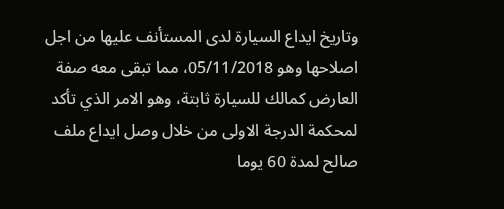وتاريخ ايداع السيارة لدى المستأنف عليها من اجل اصلاحها وهو 05/11/2018، مما تبقى معه صفة العارض كمالك للسيارة ثابتة، وهو الامر الذي تأكد لمحكمة الدرجة الاولى من خلال وصل ايداع ملف صالح لمدة 60 يوما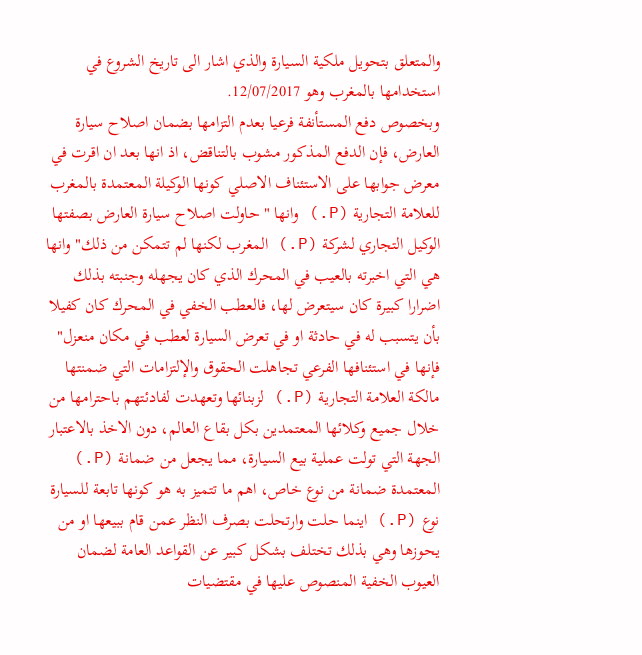والمتعلق بتحويل ملكية السيارة والذي اشار الى تاريخ الشروع في استخدامها بالمغرب وهو 12/07/2017.
وبخصوص دفع المستأنفة فرعيا بعدم التزامها بضمان اصلاح سيارة العارض، فإن الدفع المذكور مشوب بالتناقض، اذ انها بعد ان اقرت في معرض جوابها على الاستئناف الاصلي كونها الوكيلة المعتمدة بالمغرب للعلامة التجارية (P.) وانها " حاولت اصلاح سيارة العارض بصفتها الوكيل التجاري لشركة (P.) المغرب لكنها لم تتمكن من ذلك" وانها هي التي اخبرته بالعيب في المحرك الذي كان يجهله وجنبته بذلك اضرارا كبيرة كان سيتعرض لها، فالعطب الخفي في المحرك كان كفيلا بأن يتسبب له في حادثة او في تعرض السيارة لعطب في مكان منعزل" فإنها في استئنافها الفرعي تجاهلت الحقوق والإلتزامات التي ضمنتها مالكة العلامة التجارية (P.) لزبنائها وتعهدت لفادئتهم باحترامها من خلال جميع وكلائها المعتمدين بكل بقاع العالم، دون الاخذ بالاعتبار الجهة التي تولت عملية بيع السيارة، مما يجعل من ضمانة (P.) المعتمدة ضمانة من نوع خاص، اهم ما تتميز به هو كونها تابعة للسيارة نوع (P.) اينما حلت وارتحلت بصرف النظر عمن قام ببيعها او من يحوزها وهي بذلك تختلف بشكل كبير عن القواعد العامة لضمان العيوب الخفية المنصوص عليها في مقتضيات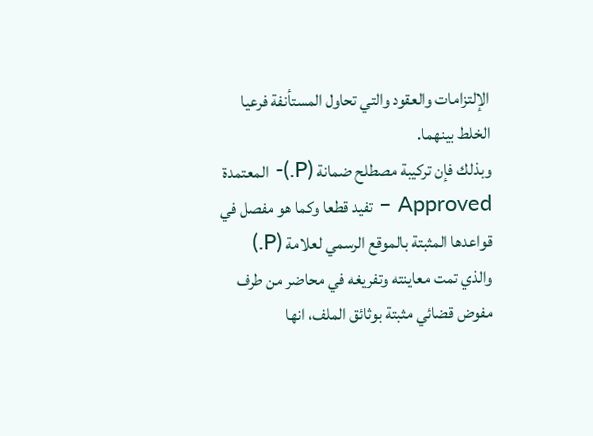الإلتزامات والعقود والتي تحاول المستأنفة فرعيا الخلط بينهما.
وبذلك فإن تركيبة مصطلح ضمانة (P.)- المعتمدة Approved – تفيد قطعا وكما هو مفصل في قواعدها المثبتة بالموقع الرسمي لعلامة (P.) والذي تمت معاينته وتفريغه في محاضر من طرف مفوض قضائي مثبتة بوثائق الملف، انها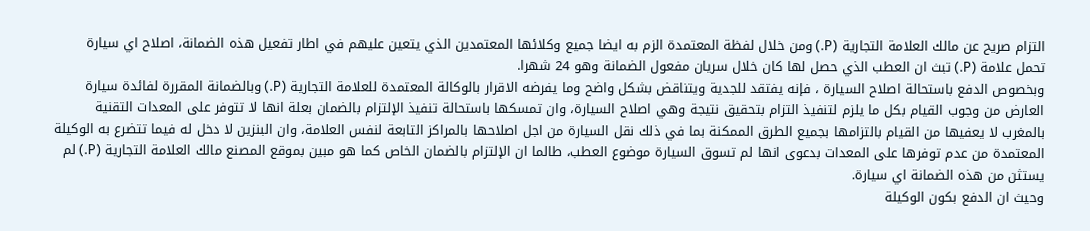التزام صريح عن مالك العلامة التجارية (P.) ومن خلال لفظة المعتمدة الزم به ايضا جميع وكلائها المعتمدين الذي يتعين عليهم في اطار تفعيل هذه الضمانة، اصلاح اي سيارة تحمل علامة (P.) تبث ان العطب الذي حصل لها كان خلال سريان مفعول الضمانة وهو 24 شهرا.
وبخصوص الدفع باستحالة اصلاح السيارة ، فإنه يفتقد للجدية ويتناقض بشكل واضح وما يفرضه الاقرار بالوكالة المعتمدة للعلامة التجارية (P.) وبالضمانة المقررة لفائدة سيارة العارض من وجوب القيام بكل ما يلزم لتنفيذ التزام بتحقيق نتيجة وهي اصلاح السيارة، وان تمسكها باستحالة تنفيذ الإلتزام بالضمان بعلة انها لا تتوفر على المعدات التقنية بالمغرب لا يعفيها من القيام بالتزامها بجميع الطرق الممكنة بما في ذلك نقل السيارة من اجل اصلاحها بالمراكز التابعة لنفس العلامة، وان البنزين لا دخل له فيما تتضرع به الوكيلة المعتمدة من عدم توفرها على المعدات بدعوى انها لم تسوق السيارة موضوع العطب، طالما ان الإلتزام بالضمان الخاص كما هو مبين بموقع المصنع مالك العلامة التجارية (P.) لم يستثن من هذه الضمانة اي سيارة.
وحيث ان الدفع بكون الوكيلة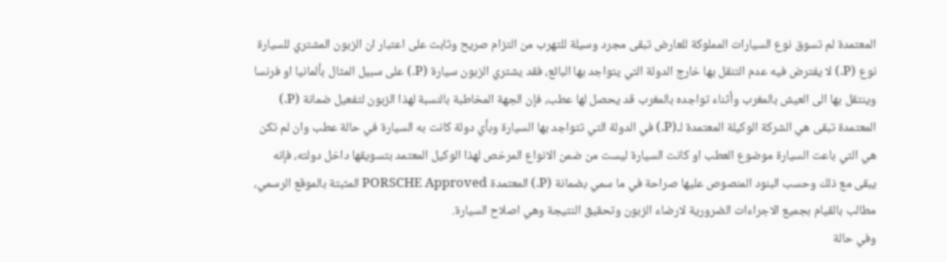المعتمدة لم تسوق نوع السيارات المملوكة للعارض تبقى مجرد وسيلة للتهرب من التزام صريح وثابت على اعتبار ان الزبون المشتري للسيارة نوع (P.) لا يفترض فيه عدم التنقل بها خارج الدولة التي يتواجد بها البائع، فقد يشتري الزبون سيارة (P.) على سبيل المثال بألمانيا او فرنسا وينتقل بها الى العيش بالمغرب وأثناء تواجده بالمغرب قد يحصل لها عطب، فإن الجهة المخاطبة بالنسبة لهذا الزبون لتفعيل ضمانة (P.) المعتمدة تبقى هي الشركة الوكيلة المعتمدة لـ(P.) في الدولة التي تتواجد بها السيارة وبأي دولة كانت به السيارة في حالة عطب وان لم تكن هي التي باعت السيارة موضوع العطب او كانت السيارة ليست من ضمن الانواع المرخص لهذا الوكيل المعتمد بتسويقها داخل دولته، فإنه يبقى مع ذلك وحسب البنود المنصوص عليها صراحة في ما سمي بضمانة (P.) المعتمدة PORSCHE Approved المثبتة بالموقع الرسمي، مطالب بالقيام بجميع الاجراءات الضرورية لارضاء الزبون وتحقيق النتيجة وهي اصلاح السيارة.
وفي حالة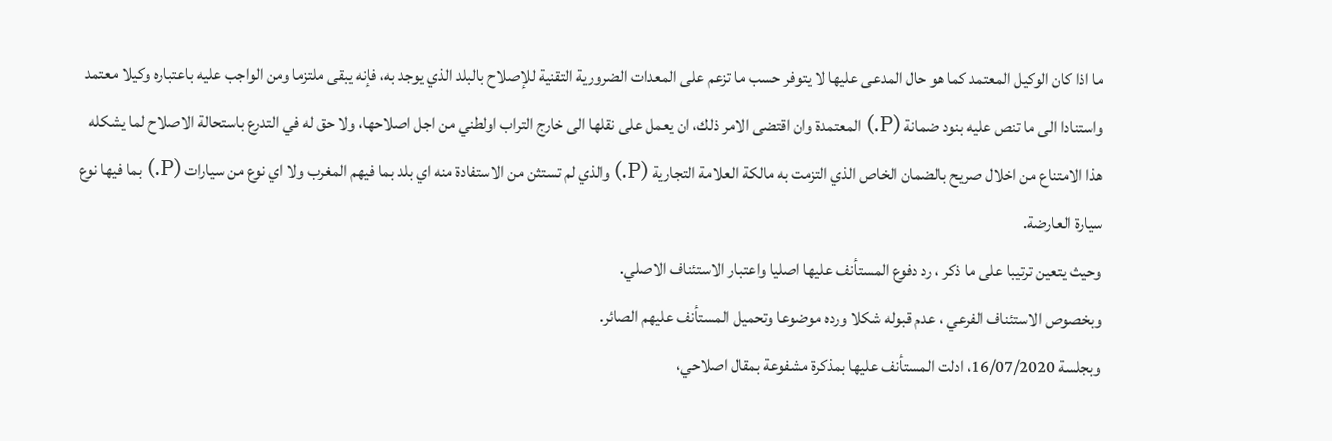ما اذا كان الوكيل المعتمد كما هو حال المدعى عليها لا يتوفر حسب ما تزعم على المعدات الضرورية التقنية للإصلاح بالبلد الذي يوجد به، فإنه يبقى ملتزما ومن الواجب عليه باعتباره وكيلا معتمد واستنادا الى ما تنص عليه بنود ضمانة (P.) المعتمدة وان اقتضى الامر ذلك، ان يعمل على نقلها الى خارج التراب اولطني من اجل اصلاحها، ولا حق له في التدرع باستحالة الاصلاح لما يشكله هذا الامتناع من اخلال صريح بالضمان الخاص الذي التزمت به مالكة العلامة التجارية (P.) والذي لم تستثن من الاستفادة منه اي بلد بما فيهم المغرب ولا اي نوع من سيارات (P.) بما فيها نوع سيارة العارضة.
وحيث يتعين ترتيبا على ما ذكر ، رد دفوع المستأنف عليها اصليا واعتبار الاستئناف الاصلي.
وبخصوص الاستئناف الفرعي ، عدم قبوله شكلا ورده موضوعا وتحميل المستأنف عليهم الصائر.
وبجلسة 16/07/2020، ادلت المستأنف عليها بمذكرة مشفوعة بمقال اصلاحي،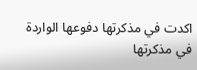اكدت في مذكرتها دفوعها الواردة في مذكرتها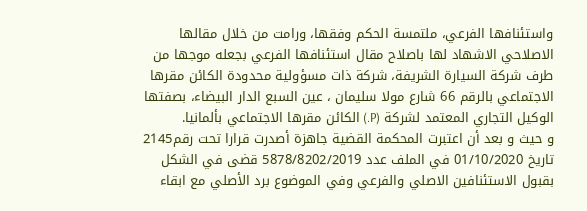واستئنافها الفرعي، ملتمسة الحكم وفقها، ورامت من خلال مقالها الاصلاحي الاشهاد لها باصلاح مقال استئنافها الفرعي بجعله موجها من طرف شركة السيارة الشريفة، شركة ذات مسؤولية محدودة الكائن مقرها الاجتماعي بالرقم 66 شارع مولا سليمان ، عين السبع الدار البيضاء، بصفتها الوكيل التجاري المعتمد لشركة (P.) الكائن مقرها الاجتماعي بألمانيا.
و حيث و بعد أن اعتبرت المحكمة القضية جاهزة أصدرت قرارا تحت رقم2145 تاريخ 01/10/2020 في الملف عدد 5878/8202/2019 قضى في الشكل بقبول الاستئنافين الاصلي والفرعي وفي الموضوع برد الأصلي مع ابقاء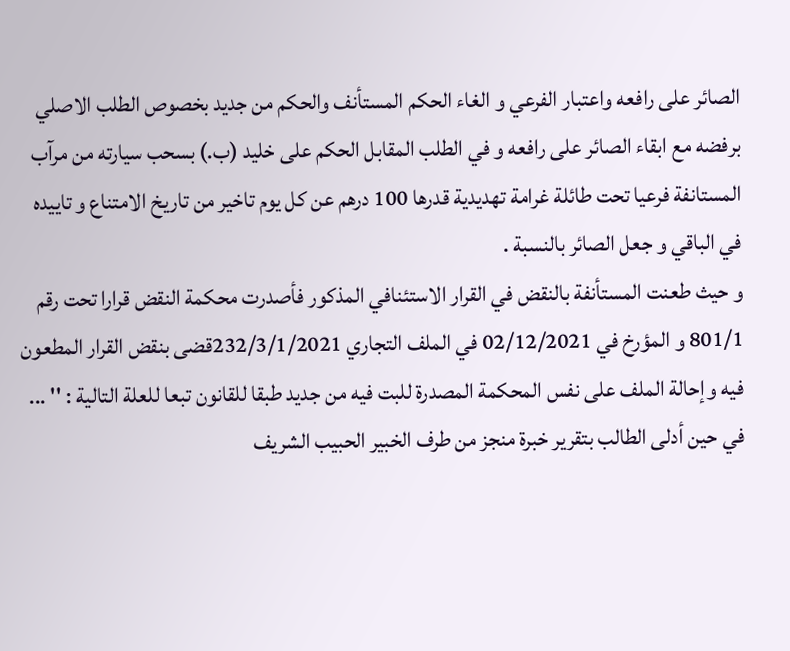الصائر على رافعه واعتبار الفرعي و الغاء الحكم المستأنف والحكم من جديد بخصوص الطلب الاصلي برفضه مع ابقاء الصائر على رافعه و في الطلب المقابل الحكم على خليد (ب.) بسحب سيارته من مرآب المستانفة فرعيا تحت طائلة غرامة تهديدية قدرها 100 درهم عن كل يوم تاخير من تاريخ الامتناع و تاييده في الباقي و جعل الصائر بالنسبة .
و حيث طعنت المستأنفة بالنقض في القرار الاستئنافي المذكور فأصدرت محكمة النقض قرارا تحت رقم 801/1 و المؤرخ في 02/12/2021 في الملف التجاري 232/3/1/2021قضى بنقض القرار المطعون فيه وإحالة الملف على نفس المحكمة المصدرة للبت فيه من جديد طبقا للقانون تبعا للعلة التالية : '' ... في حين أدلى الطالب بتقرير خبرة منجز من طرف الخبير الحبيب الشريف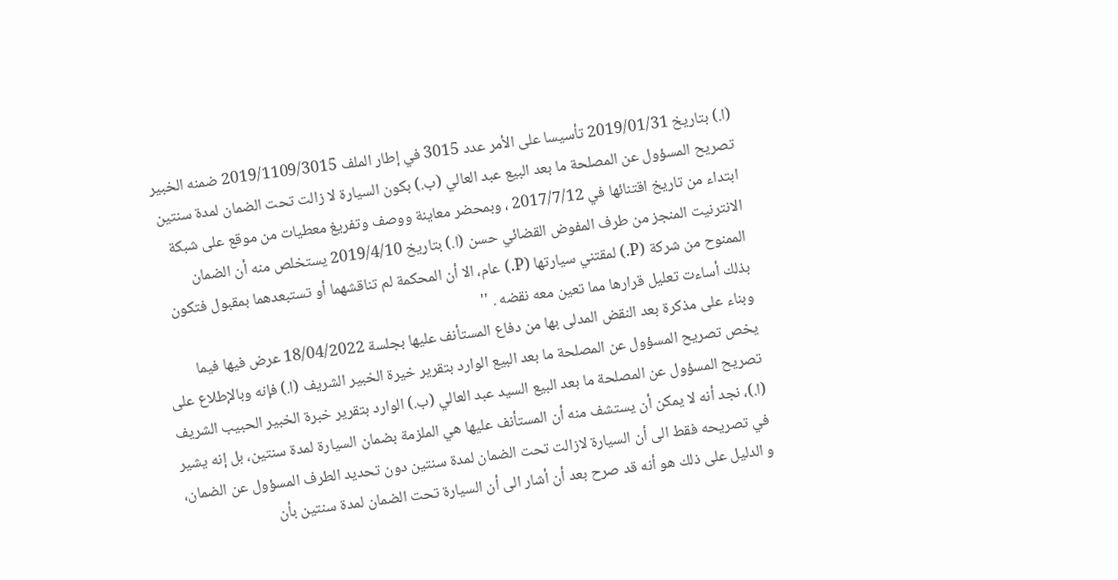(ا.) بتاريخ 2019/01/31 تأسيسا على الأمر عدد 3015 في إطار الملف 2019/1109/3015 ضمنه الخبير تصريح المسؤول عن المصلحة ما بعد البيع عبد العالي (ب.) بكون السيارة لا زالت تحت الضمان لمدة سنتين ابتداء من تاريخ اقتنائها في 2017/7/12 ، وبمحضر معاينة ووصف وتفريغ معطيات من موقع على شبكة الانترنيت المنجز من طرف المفوض القضائي حسن (ا.) بتاريخ 2019/4/10 يستخلص منه أن الضمان الممنوح من شركة (P.) لمقتني سيارتها (P.) عام، الا أن المحكمة لم تناقشهما أو تستبعدهما بمقبول فتكون بذلك أساءت تعليل قرارها مما تعين معه نقضه . ''
وبناء على مذكرة بعد النقض المدلى بها من دفاع المستأنف عليها بجلسة 18/04/2022 عرض فيها فيما يخص تصريح المسؤول عن المصلحة ما بعد البيع الوارد بتقرير خيرة الخبير الشريف (ا.) فإنه وبالإطلاع على تصريح المسؤول عن المصلحة ما بعد البيع السيد عبد العالي (ب.) الوارد بتقرير خبرة الخبير الحبيب الشريف (ا.)، نجد أنه لا يمكن أن يستشف منه أن المستأنف عليها هي الملزمة بضمان السيارة لمدة سنتين، بل إنه يشير في تصريحه فقط الى أن السيارة لازالت تحت الضمان لمدة سنتين دون تحديد الطرف المسؤول عن الضمان، و الدليل على ذلك هو أنه قد صرح بعد أن أشار الى أن السيارة تحت الضمان لمدة سنتين بأن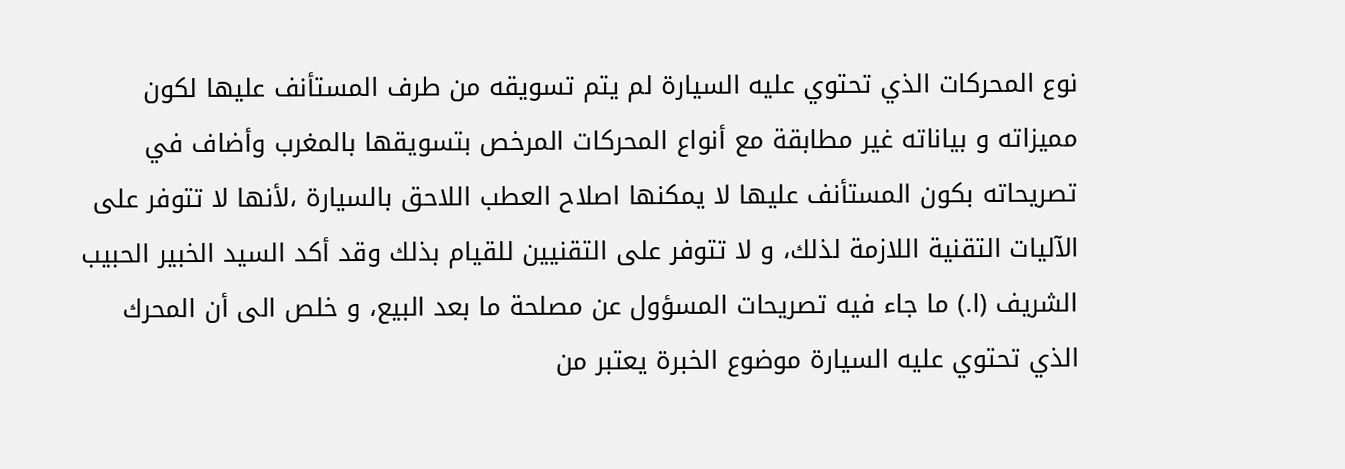نوع المحركات الذي تحتوي عليه السيارة لم يتم تسويقه من طرف المستأنف عليها لكون مميزاته و بياناته غير مطابقة مع أنواع المحركات المرخص بتسويقها بالمغرب وأضاف في تصريحاته بكون المستأنف عليها لا يمكنها اصلاح العطب اللاحق بالسيارة ،لأنها لا تتوفر على الآليات التقنية اللازمة لذلك، و لا تتوفر على التقنيين للقيام بذلك وقد أكد السيد الخبير الحبيب الشريف (ا.) ما جاء فيه تصريحات المسؤول عن مصلحة ما بعد البيع، و خلص الى أن المحرك الذي تحتوي عليه السيارة موضوع الخبرة يعتبر من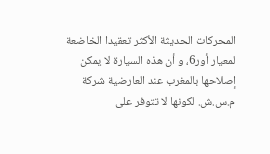المحركات الحديثة الأكثر تعقيدا الخاضعة لمعيار أور6، و أن هذه السيارة لا يمكن إصلاحها بالمغرب عند العارضية شركة م.س.ش. لكونها لا تتوفر على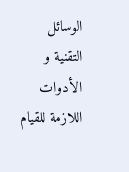الوسائل التقنية و الأدوات اللازمة للقيام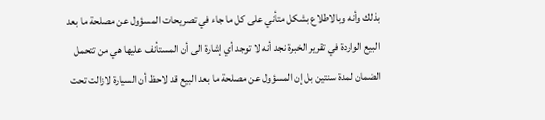بذلك وأنه وبالاطلاع بشكل متأني على كل ما جاء في تصريحات المسؤول عن مصلحة ما بعد البيع الواردة في تقرير الخبرة نجد أنه لا توجد أي إشارة الى أن المستأنف عليها هي من تتحمل الضمان لمدة سنتين بل إن المسؤول عن مصلحة ما بعد البيع قد لاحظ أن السيارة لازالت تحت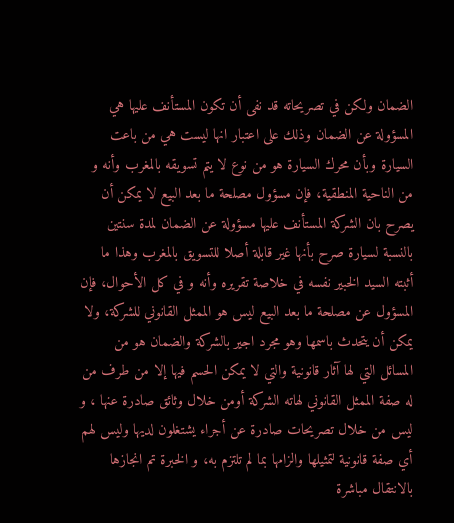الضمان ولكن في تصريحاته قد نفى أن تكون المستأنف عليها هي المسؤولة عن الضمان وذلك على اعتبار انها ليست هي من باعت السيارة وبأن محرك السيارة هو من نوع لا يتم تسويقه بالمغرب وأنه و من الناحية المنطقية، فإن مسؤول مصلحة ما بعد البيع لا يمكن أن يصرح بان الشركة المستأنف عليها مسؤولة عن الضمان لمدة سنتين بالنسبة لسيارة صرح بأنها غير قابلة أصلا للتسويق بالمغرب وهذا ما أثبته السيد الخبير نفسه في خلاصة تقريره وأنه و في كل الأحوال، فإن المسؤول عن مصلحة ما بعد البيع ليس هو الممثل القانوني للشركة، ولا يمكن أن يتحدث باسمها وهو مجرد اجير بالشركة والضمان هو من المسائل التي لها آثار قانونية والتي لا يمكن الحسم فيها إلا من طرف من له صفة الممثل القانوني لهاته الشركة أومن خلال وثائق صادرة عنها ، و ليس من خلال تصريحات صادرة عن أجراء يشتغلون لديها وليس لهم أي صفة قانونية لتمثيلها والزامها بما لم تلتزم به، و الخبرة تم انجازها بالانتقال مباشرة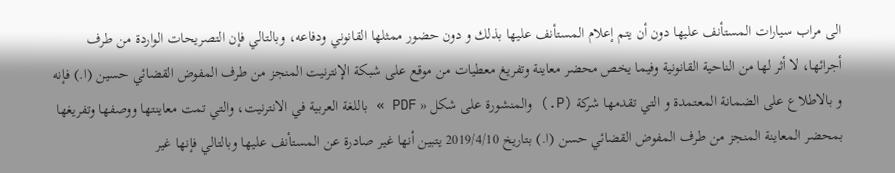الى مراب سيارات المستأنف عليها دون أن يتم إعلام المستأنف عليها بذلك و دون حضور ممثلها القانوني ودفاعه، وبالتالي فإن التصريحات الواردة من طرف أجرائها، لا أثر لها من الناحية القانونية وفيما يخص محضر معاينة وتفريغ معطيات من موقع على شبكة الإنترنيت المنجز من طرف المفوض القضائي حسين (ا.) فإنه و بالاطلاع على الضمانة المعتمدة و التي تقدمها شركة (P.) والمنشورة على شکل « PDF » باللغة العربية في الانترنيت، والتي تمت معاينتها ووصفها وتفريغها بمحضر المعاينة المنجز من طرف المفوض القضائي حسن (ا.) بتاريخ 2019/4/10 يتبين أنها غير صادرة عن المستأنف عليها وبالتالي فإنها غير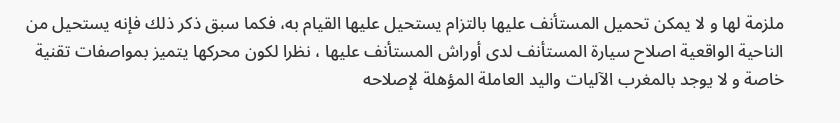ملزمة لها و لا يمكن تحميل المستأنف عليها بالتزام يستحيل عليها القيام به، فكما سبق ذكر ذلك فإنه يستحيل من الناحية الواقعية اصلاح سيارة المستأنف لدى أوراش المستأنف عليها ، نظرا لكون محرکها يتميز بمواصفات تقنية خاصة و لا يوجد بالمغرب الآليات واليد العاملة المؤهلة لإصلاحه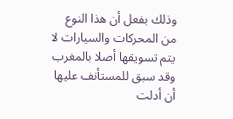وذلك بفعل أن هذا النوع من المحركات والسيارات لا يتم تسويقها أصلا بالمغرب وقد سبق للمستأنف عليها أن أدلت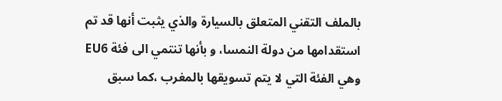بالملف التقني المتعلق بالسيارة والذي يثبت أنها قد تم استقدامها من دولة النمسا، و بأنها تنتمي الى فئة EU6 وهي الفئة التي لا يتم تسويقها بالمغرب ،كما سبق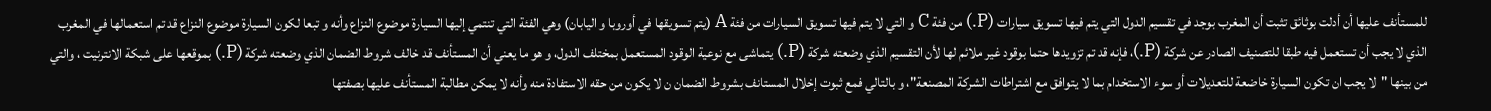للمستأنف عليها أن أدلت بوثائق تثبت أن المغرب بوجد في تقسيم الدول التي يتم فيها تسويق سيارات (P.) من فئة C و التي لا يتم فيها تسويق السيارات من فئة A (يتم تسويقها في أوروبا و اليابان) وهي الفئة التي تنتمي إليها السيارة موضوع النزاع وأنه و تبعا لكون السيارة موضوع النزاع قد تم استعمالها في المغرب الذي لا يجب أن تستعمل فيه طبقا للتصنيف الصادر عن شركة (P.)، فإنه قد تم تزويدها حتما بوقود غير ملائم لها لأن التقسيم الذي وضعته شركة (P.) يتماشى مع نوعية الوقود المستعمل بمختلف الدول، و هو ما يعني أن المستأنف قد خالف شروط الضمان الذي وضعته شركة (P.) بموقعها على شبكة الانترنيت ، والتي من بينها "لا يجب ان تكون السيارة خاضعة للتعديلات أو سوء الاستخدام بما لا يتوافق مع اشتراطات الشركة المصنعة"، و بالتالي فمع ثبوت إخلال المستانف بشروط الضمان ن لا يكون من حقه الاستفادة منه وأنه لا يمكن مطالبة المستأنف عليها بصفتها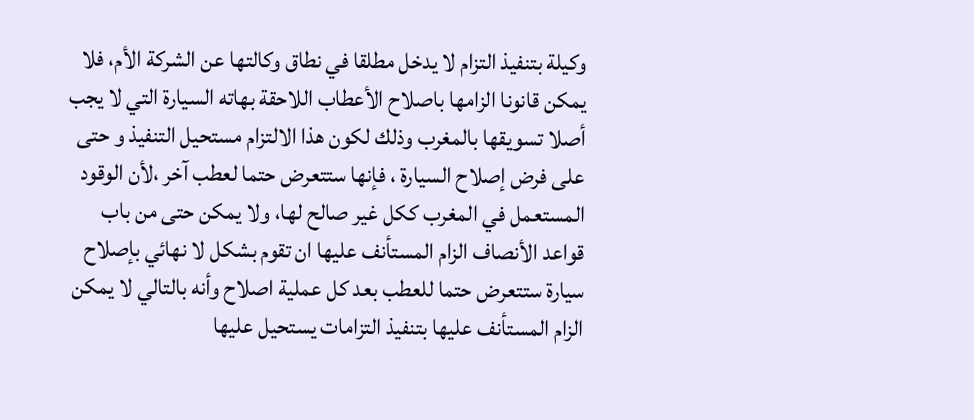وكيلة بتنفيذ التزام لا يدخل مطلقا في نطاق وكالتها عن الشركة الأم، فلا يمكن قانونا الزامها باصلاح الأعطاب اللاحقة بهاته السيارة التي لا يجب أصلا تسويقها بالمغرب وذلك لكون هذا الالتزام مستحيل التنفيذ و حتى على فرض إصلاح السيارة ، فإنها ستتعرض حتما لعطب آخر ،لأن الوقود المستعمل في المغرب ككل غير صالح لها، ولا يمكن حتى من باب قواعد الأنصاف الزام المستأنف عليها ان تقوم بشكل لا نهائي بإصلاح سيارة ستتعرض حتما للعطب بعد كل عملية اصلاح وأنه بالتالي لا يمكن الزام المستأنف عليها بتنفيذ التزامات يستحيل عليها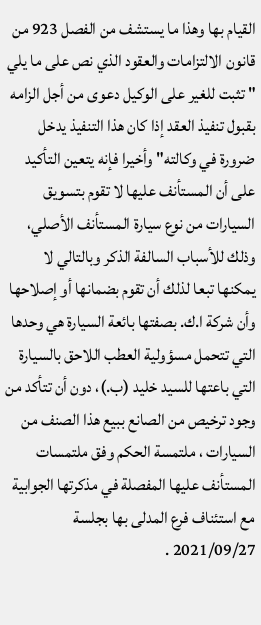القيام بها وهذا ما يستشف من الفصل 923 من قانون الالتزامات والعقود الذي نص على ما يلي " تثبت للغير على الوكيل دعوى من أجل الزامه بقبول تنفيذ العقد إذا كان هذا التنفيذ يدخل ضرورة في وكالته" وأخيرا فإنه يتعين التأكيد على أن المستأنف عليها لا تقوم بتسويق السيارات من نوع سيارة المستأنف الأصلي، وذلك للأسباب السالفة الذكر وبالتالي لا يمكنها تبعا لذلك أن تقوم بضمانها أو إصلاحها وأن شركة ا.ك. بصفتها بائعة السيارة هي وحدها التي تتحمل مسؤولية العطب اللاحق بالسيارة التي باعتها للسيد خليد (ب.)، دون أن تتأكد من وجود ترخيص من الصانع ببيع هذا الصنف من السيارات ، ملتمسة الحكم وفق ملتمسات المستأنف عليها المفصلة في مذكرتها الجوابية مع استئناف فرع المدلی بها بجلسة 2021/09/27 .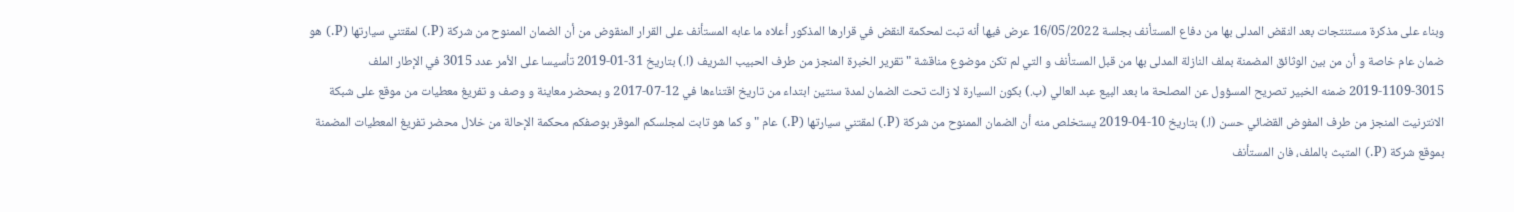وبناء على مذكرة مستنتجات بعد النقض المدلى بها من دفاع المستأنف بجلسة 16/05/2022 عرض فيها أنه تبت لمحكمة النقض في قرارها المذكور أعلاه ما عابه المستأنف على القرار المنقوض من أن الضمان الممنوح من شركة (P.) لمقتني سيارتها (P.) هو ضمان عام خاصة و أن من بين الوثائق المضمنة بملف النازلة المدلى بها من قبل المستأنف و التي لم تكن موضوع مناقشة " تقرير الخبرة المنجز من طرف الحبيب الشريف (ا.) بتاريخ 31-01-2019 تأسيسا على الأمر عدد 3015 في الإطار الملف 3015-1109-2019 ضمنه الخبير تصريح المسؤول عن المصلحة ما بعد البيع عبد العالي (ب.) بكون السيارة لا زالت تحت الضمان لمدة سنتين ابتداء من تاريخ اقتناءها في 12-07-2017 و بمحضر معاينة و وصف و تفريغ معطيات من موقع على شبكة الانترنيت المنجز من طرف المفوض القضائي حسن (ا.) بتاريخ 10-04-2019 يستخلص منه أن الضمان الممنوح من شركة (P.) لمقتني سيارتها (P.) عام " و كما هو تابت لمجلسكم الموقر بوصفكم محكمة الإحالة من خلال محضر تفريغ المعطيات المضمنة بموقع شركة (P.) المتبث بالملف، فان المستأنف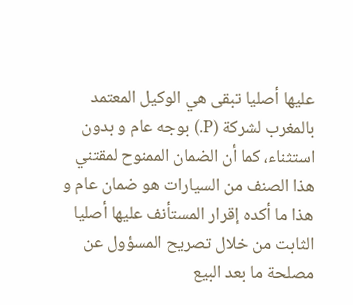عليها أصليا تبقى هي الوكيل المعتمد بالمغرب لشركة (P.) بوجه عام و بدون استثناء، كما أن الضمان الممنوح لمقتني هذا الصنف من السيارات هو ضمان عام و هذا ما أكده إقرار المستأنف عليها أصليا الثابت من خلال تصريح المسؤول عن مصلحة ما بعد البيع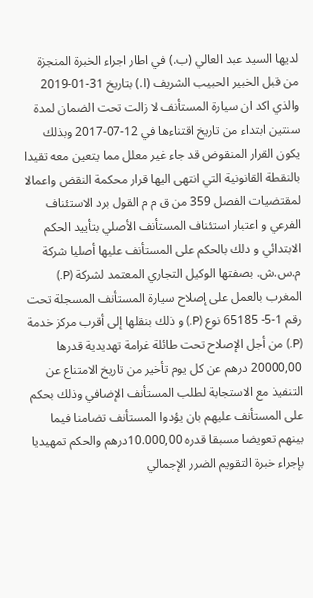لديها السيد عبد العالي (ب.) في اطار اجراء الخبرة المنجزة من قبل الخبير الحبيب الشريف (ا.) بتاريخ 31-01-2019 والذي اكد ان سيارة المستأنف لا زالت تحت الضمان لمدة سنتين ابتداء من تاريخ اقتناءها في 12-07-2017 وبذلك يكون القرار المنقوض قد جاء غير معلل مما يتعين معه تقيدا بالنقطة القانونية التي انتهى اليها قرار محكمة النقض واعمالا لمقتضيات الفصل 359 من ق م م القول برد الاستئناف الفرعي و اعتبار استئناف المستأنف الأصلي بتأييد الحكم الابتدائي و دلك بالحكم على المستأنف عليها أصليا شركة م.س.ش. بصفتها الوكيل التجاري المعتمد لشركة (P.) المغرب بالعمل على إصلاح سيارة المستأنف المسجلة تحت رقم 1-5- 65185 نوع (P.) و ذلك بنقلها إلى أقرب مركز خدمة (P.) من أجل الإصلاح تحت طائلة غرامة تهديدية قدرها 20000,00 درهم عن كل يوم تأخير من تاريخ الامتناع عن التنفيذ مع الاستجابة لطلب المستأنف الإضافي وذلك بحكم على المستأنف عليهم بان يؤدوا المستأنف تضامنا فيما بينهم تعويضا مسبقا قدره 10.000,00درهم والحكم تمهيديا بإجراء خبرة التقويم الضرر الإجمالي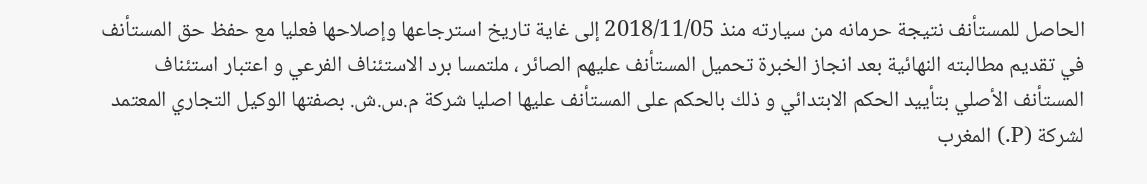الحاصل للمستأنف نتيجة حرمانه من سيارته منذ 2018/11/05 إلى غاية تاريخ استرجاعها وإصلاحها فعليا مع حفظ حق المستأنف في تقديم مطالبته النهائية بعد انجاز الخبرة تحميل المستأنف عليهم الصائر ، ملتمسا برد الاستئناف الفرعي و اعتبار استئناف المستأنف الأصلي بتأييد الحكم الابتدائي و ذلك بالحكم على المستأنف عليها اصليا شركة م.س.ش. بصفتها الوكيل التجاري المعتمد لشركة (P.) المغرب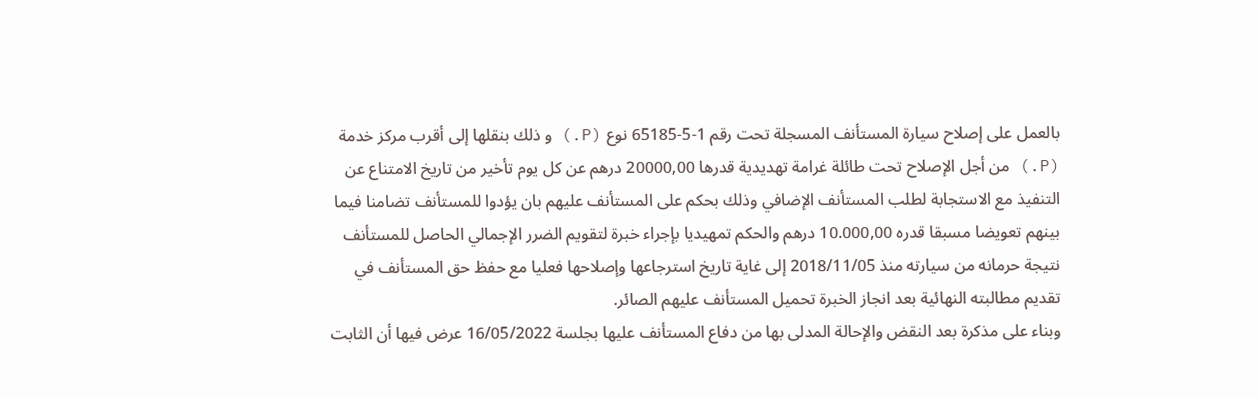بالعمل على إصلاح سيارة المستأنف المسجلة تحت رقم 1-5-65185 نوع (P.) و ذلك بنقلها إلى أقرب مركز خدمة (P.) من أجل الإصلاح تحت طائلة غرامة تهديدية قدرها 20000,00 درهم عن كل يوم تأخير من تاريخ الامتناع عن التنفيذ مع الاستجابة لطلب المستأنف الإضافي وذلك بحكم على المستأنف عليهم بان يؤدوا للمستأنف تضامنا فيما بينهم تعويضا مسبقا قدره 10.000,00 درهم والحكم تمهيديا بإجراء خبرة لتقويم الضرر الإجمالي الحاصل للمستأنف نتيجة حرمانه من سيارته منذ 2018/11/05 إلى غاية تاريخ استرجاعها وإصلاحها فعليا مع حفظ حق المستأنف في تقديم مطالبته النهائية بعد انجاز الخبرة تحميل المستأنف عليهم الصائر.
وبناء على مذكرة بعد النقض والإحالة المدلى بها من دفاع المستأنف عليها بجلسة 16/05/2022 عرض فيها أن الثابت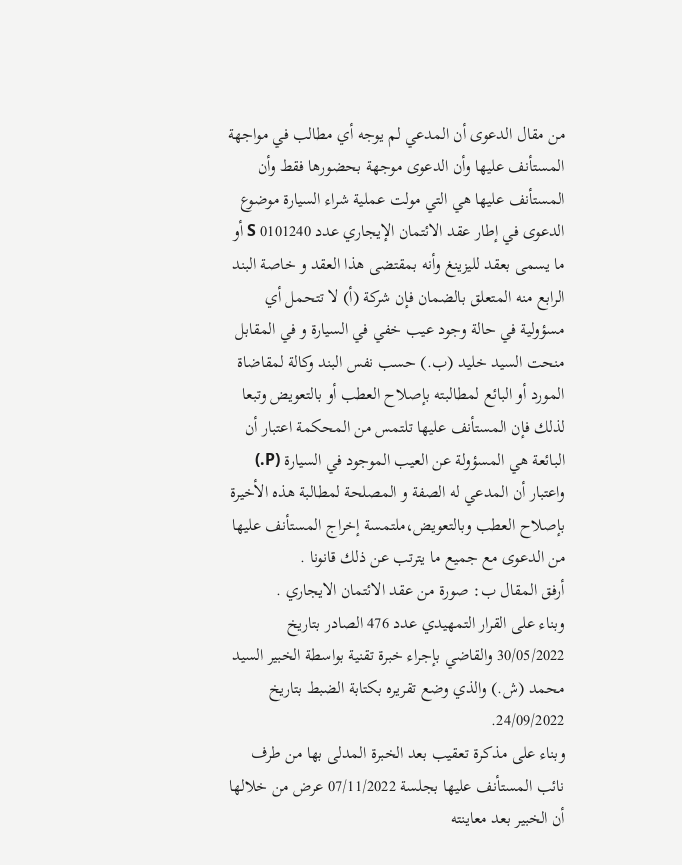من مقال الدعوى أن المدعي لم يوجه أي مطالب في مواجهة المستأنف عليها وأن الدعوى موجهة بحضورها فقط وأن المستأنف عليها هي التي مولت عملية شراء السيارة موضوع الدعوى في إطار عقد الائتمان الإيجاري عدد 0101240 S أو ما يسمى بعقد لليزينغ وأنه بمقتضى هذا العقد و خاصة البند الرابع منه المتعلق بالضمان فإن شركة (أ) لا تتحمل أي مسؤولية في حالة وجود عيب خفي في السيارة و في المقابل منحت السيد خليد (ب.) حسب نفس البند وكالة لمقاضاة المورد أو البائع لمطالبته بإصلاح العطب أو بالتعويض وتبعا لذلك فإن المستأنف عليها تلتمس من المحكمة اعتبار أن البائعة هي المسؤولة عن العيب الموجود في السيارة (P.) واعتبار أن المدعي له الصفة و المصلحة لمطالبة هذه الأخيرة بإصلاح العطب وبالتعويض،ملتمسة إخراج المستأنف عليها من الدعوى مع جميع ما يترتب عن ذلك قانونا .
أرفق المقال ب: صورة من عقد الائتمان الايجاري .
وبناء على القرار التمهيدي عدد 476 الصادر بتاريخ 30/05/2022 والقاضي بإجراء خبرة تقنية بواسطة الخبير السيد محمد (ش.) والذي وضع تقريره بكتابة الضبط بتاريخ 24/09/2022.
وبناء على مذكرة تعقيب بعد الخبرة المدلى بها من طرف نائب المستأنف عليها بجلسة 07/11/2022 عرض من خلالها أن الخبير بعد معاينته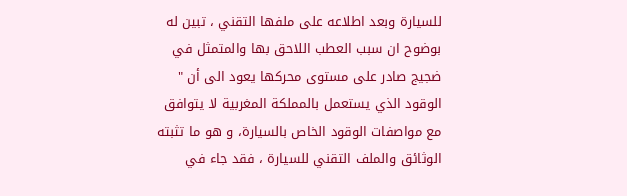للسيارة وبعد اطلاعه على ملفها التقني ، تبين له بوضوح ان سبب العطب اللاحق بها والمتمثل في ضجيج صادر على مستوى محركها يعود الى أن " الوقود الذي يستعمل بالمملكة المغربية لا يتوافق مع مواصفات الوقود الخاص بالسيارة، و هو ما تثبته الوثائق والملف التقني للسيارة ، فقد جاء في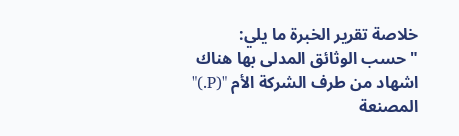خلاصة تقرير الخبرة ما يلي: "حسب الوثائق المدلى بها هناك اشهاد من طرف الشركة الأم "(P.)" المصنعة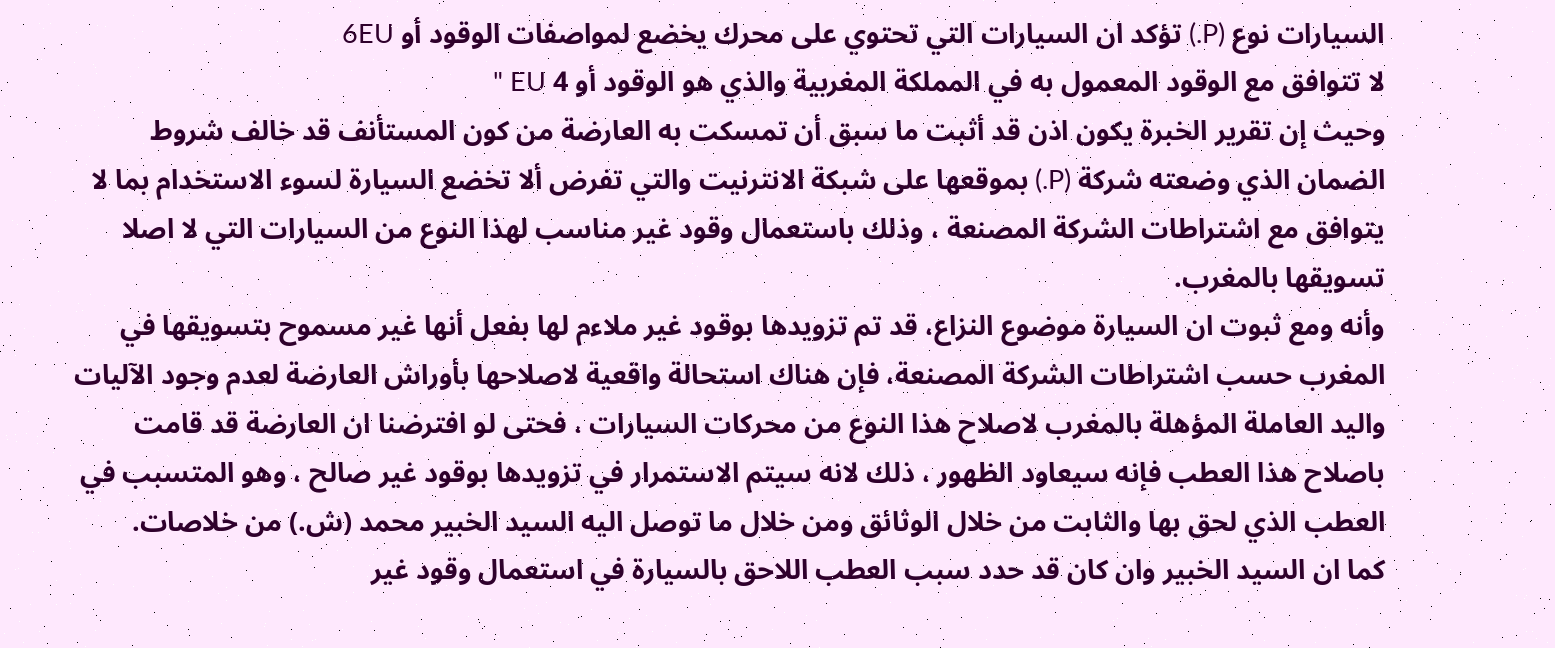السيارات نوع (P.) تؤكد ان السيارات التي تحتوي على محرك يخضع لمواصفات الوقود أو 6EU
لا تتوافق مع الوقود المعمول به في المملكة المغربية والذي هو الوقود أو 4 EU "
وحيث إن تقرير الخبرة يكون اذن قد أثبت ما سبق أن تمسكت به العارضة من كون المستأنف قد خالف شروط الضمان الذي وضعته شركة (P.) بموقعها على شبكة الانترنيت والتي تفرض ألا تخضع السيارة لسوء الاستخدام بما لا يتوافق مع اشتراطات الشركة المصنعة ، وذلك باستعمال وقود غير مناسب لهذا النوع من السيارات التي لا اصلا تسويقها بالمغرب.
وأنه ومع ثبوت ان السيارة موضوع النزاع، قد تم تزويدها بوقود غير ملاءم لها بفعل أنها غير مسموح بتسويقها في المغرب حسب اشتراطات الشركة المصنعة، فإن هناك استحالة واقعية لاصلاحها بأوراش العارضة لعدم وجود الآليات واليد العاملة المؤهلة بالمغرب لاصلاح هذا النوع من محركات السيارات ، فحتى لو افترضنا ان العارضة قد قامت باصلاح هذا العطب فإنه سيعاود الظهور ، ذلك لانه سيتم الاستمرار في تزويدها بوقود غير صالح ، وهو المتسبب في العطب الذي لحق بها والثابت من خلال الوثائق ومن خلال ما توصل اليه السيد الخبير محمد (ش.) من خلاصات.
كما ان السيد الخبير وان كان قد حدد سبب العطب اللاحق بالسيارة في استعمال وقود غير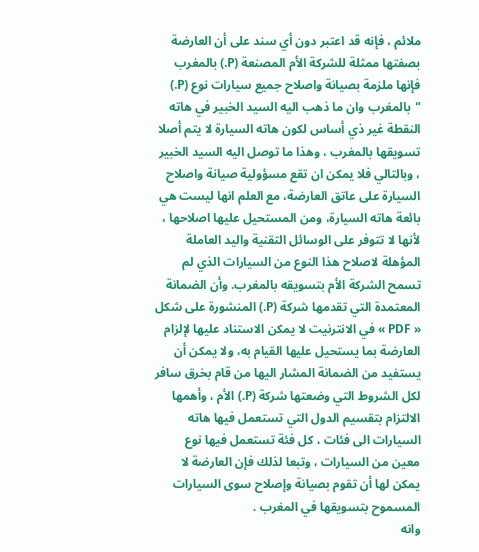ملائم ، فإنه قد اعتبر دون أي سند على أن العارضة بصفتها ممثلة للشركة الأم المصنعة (P.) بالمغرب فإنها ملزمة بصيانة واصلاح جميع سيارات نوع (P.) "بالمغرب وان ما ذهب اليه السيد الخبير في هاته النقطة غير ذي أساس لكون هاته السيارة لا يتم أصلا تسويقها بالمغرب ، وهذا ما توصل اليه السيد الخبير ، وبالتالي فلا يمكن ان تقع مسؤولية صيانة واصلاح السيارة على عاتق العارضة، مع العلم انها ليست هي بائعة هاته السيارة، ومن المستحيل عليها اصلاحها ، لأنها لا تتوفر على الوسائل التقنية واليد العاملة المؤهلة لاصلاح هذا النوع من السيارات الذي لم تسمح الشركة الأم بتسويقه بالمغرب. وأن الضمانة المعتمدة التي تقدمها شركة (P.) المنشورة على شكل « PDF » في الانترنيت لا يمكن الاستناد عليها لإلزام العارضة بما يستحيل عليها القيام به، ولا يمكن أن يستفيد من الضمانة المشار اليها من قام بخرق سافر لكل الشروط التي وضعتها شركة (P.) الأم ، وأهمها الالتزام بتقسيم الدول التي تستعمل فيها هاته السيارات الى فئات ، كل فئة تستعمل فيها نوع معين من السيارات ، وتبعا لذلك فإن العارضة لا يمكن لها أن تقوم بصيانة وإصلاح سوى السيارات المسموح بتسويقها في المغرب .
وانه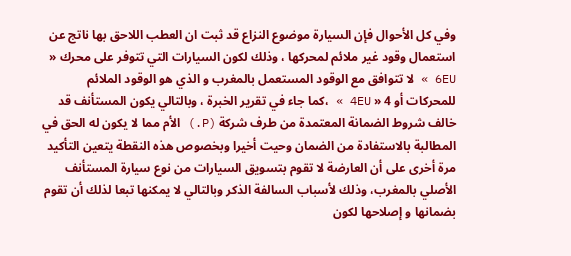وفي كل الأحوال فإن السيارة موضوع النزاع قد ثبت ان العطب اللاحق بها ناتج عن استعمال وقود غير ملائم لمحركها ، وذلك لكون السيارات التي تتوفر على محرك « 6EU » لا تتوافق مع الوقود المستعمل بالمغرب و الذي هو الوقود الملائم للمحركات أو 4 « 4EU » ،كما جاء في تقرير الخبرة ، وبالتالي يكون المستأنف قد خالف شروط الضمانة المعتمدة من طرف شركة (P.) الأم مما لا يكون له الحق في المطالبة بالاستفادة من الضمان وحيت أخيرا وبخصوص هذه النقطة يتعين التأكيد مرة أخرى على أن العارضة لا تقوم بتسويق السيارات من نوع سيارة المستأنف الأصلي بالمغرب، وذلك لأسباب السالفة الذكر وبالتالي لا يمكنها تبعا لذلك أن تقوم بضمانها و إصلاحها لكون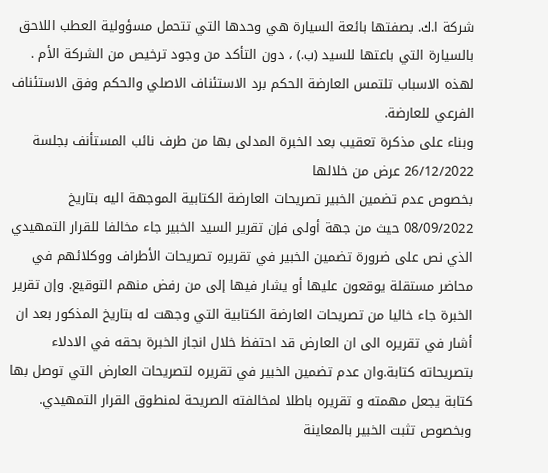شركة ا.ك. بصفتها بائعة السيارة هي وحدها التي تتحمل مسؤولية العطب اللاحق بالسيارة التي باعتها للسيد (ب.) ، دون التأكد من وجود ترخيص من الشركة الأم .
لهذه الاسباب تلتمس العارضة الحكم برد الاستئناف الاصلي والحكم وفق الاستئناف الفرعي للعارضة.
وبناء على مذكرة تعقيب بعد الخبرة المدلى بها من طرف نائب المستأنف بجلسة 26/12/2022 عرض من خلالها
بخصوص عدم تضمين الخبير تصريحات العارضة الكتابية الموجهة اليه بتاريخ 08/09/2022 حيث من جهة أولى فإن تقرير السيد الخبير جاء مخالفا للقرار التمهيدي الذي نص على ضرورة تضمين الخبير في تقريره تصريحات الأطراف ووكلائهم في محاضر مستقلة يوقعون عليها أو يشار فيها إلى من رفض منهم التوقيع. وإن تقرير الخبرة جاء خاليا من تصريحات العارضة الكتابية التي وجهت له بتاريخ المذكور بعد ان أشار في تقريره الى ان العارض قد احتفظ خلال انجاز الخبرة بحقه في الادلاء بتصريحاته كتابة.وان عدم تضمين الخبير في تقريره لتصريحات العارض التي توصل بها كتابة يجعل مهمته و تقریره باطلا لمخالفته الصريحة لمنطوق القرار التمهيدي.
وبخصوص تثبت الخبير بالمعاينة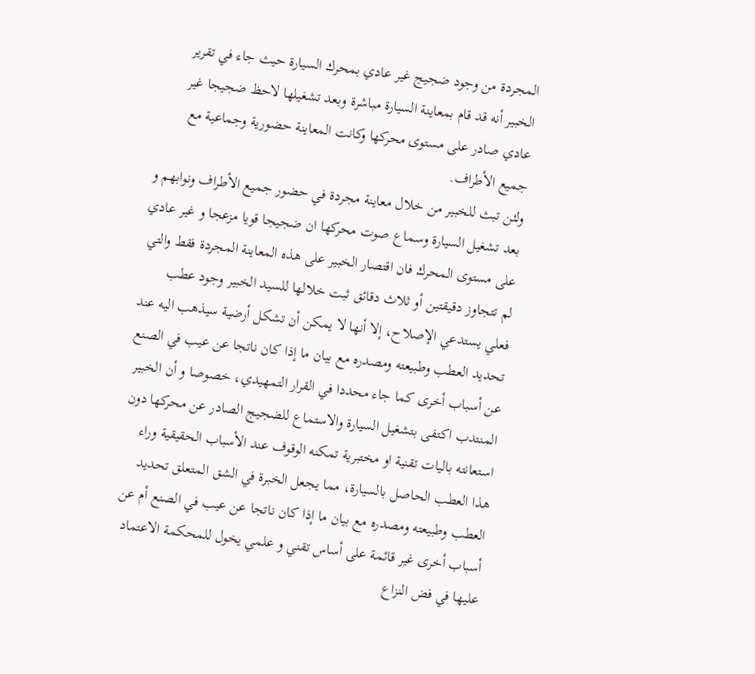المجردة من وجود ضجيج غير عادي بمحرك السيارة حيث جاء في تقرير الخبير أنه قد قام بمعاينة السيارة مباشرة وبعد تشغيلها لاحظ ضجيجا غير عادي صادر على مستوى محركها وكانت المعاينة حضورية وجماعية مع جميع الأطراف.
ولئن تبث للخبير من خلال معاينة مجردة في حضور جميع الأطراف ونوابهم و بعد تشغيل السيارة وسماع صوت محركها ان ضجيجا قويا مزعجا و غير عادي على مستوى المحرك فان اقتصار الخبير على هذه المعاينة المجردة فقط والتي لم تتجاوز دقيقتين أو ثلاث دقائق ثبت خلالها للسيد الخبير وجود عطب فعلي يستدعي الإصلاح، إلا أنها لا يمكن أن تشكل أرضية سيذهب اليه عند تحديد العطب وطبيعته ومصدره مع بيان ما إذا كان ناتجا عن عيب في الصنع عن أسباب أخرى كما جاء محددا في القرار التمهيدي، خصوصا و أن الخبير المنتدب اكتفى بتشغيل السيارة والاستماع للضجيج الصادر عن محركها دون استعانته باليات تقنية او مختبرية تمكنه الوقوف عند الأسباب الحقيقية وراء هذا العطب الحاصل بالسيارة، مما يجعل الخبرة في الشق المتعلق تحديد العطب وطبيعته ومصدره مع بيان ما إذا كان ناتجا عن عيب في الصنع أم عن أسباب أخرى غير قائمة على أساس تقني و علمي يخول للمحكمة الاعتماد عليها في فض النزاع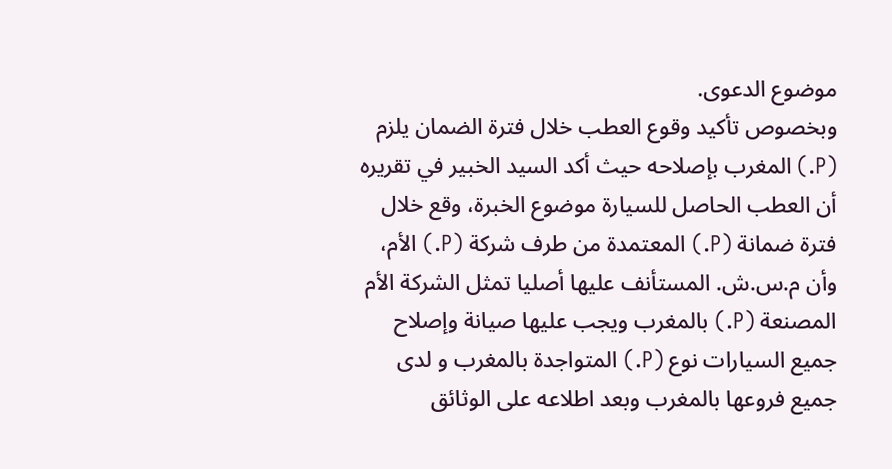موضوع الدعوى.
وبخصوص تأكيد وقوع العطب خلال فترة الضمان يلزم (P.) المغرب بإصلاحه حيث أكد السيد الخبير في تقريره أن العطب الحاصل للسيارة موضوع الخبرة، وقع خلال فترة ضمانة (P.) المعتمدة من طرف شركة (P.) الأم، وأن م.س.ش. المستأنف عليها أصليا تمثل الشركة الأم المصنعة (P.) بالمغرب ويجب عليها صيانة وإصلاح جميع السيارات نوع (P.) المتواجدة بالمغرب و لدى جميع فروعها بالمغرب وبعد اطلاعه على الوثائق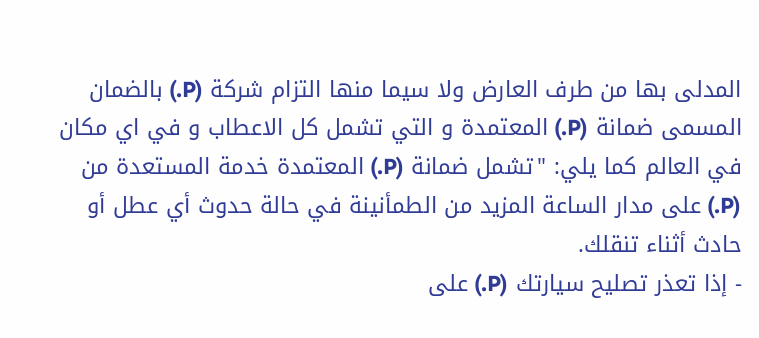المدلى بها من طرف العارض ولا سيما منها التزام شركة (P.) بالضمان المسمى ضمانة (P.) المعتمدة و التي تشمل كل الاعطاب و في اي مكان في العالم كما يلي: "تشمل ضمانة (P.) المعتمدة خدمة المستعدة من (P.) على مدار الساعة المزيد من الطمأنينة في حالة حدوث أي عطل أو حادث أثناء تنقلك.
- إذا تعذر تصليح سيارتك (P.) على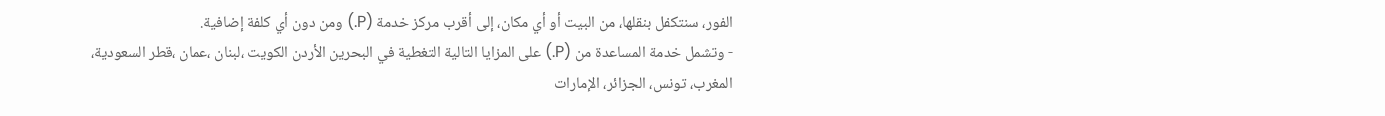الفور، سنتكفل بنقلها، من البيت أو أي مكان، إلى أقرب مركز خدمة (P.) ومن دون أي كلفة إضافية.
- وتشمل خدمة المساعدة من (P.) على المزايا التالية التغطية في البحرين الأردن الكويت ،لبنان ،عمان ،قطر السعودية، المغرب، تونس، الجزائر، الإمارات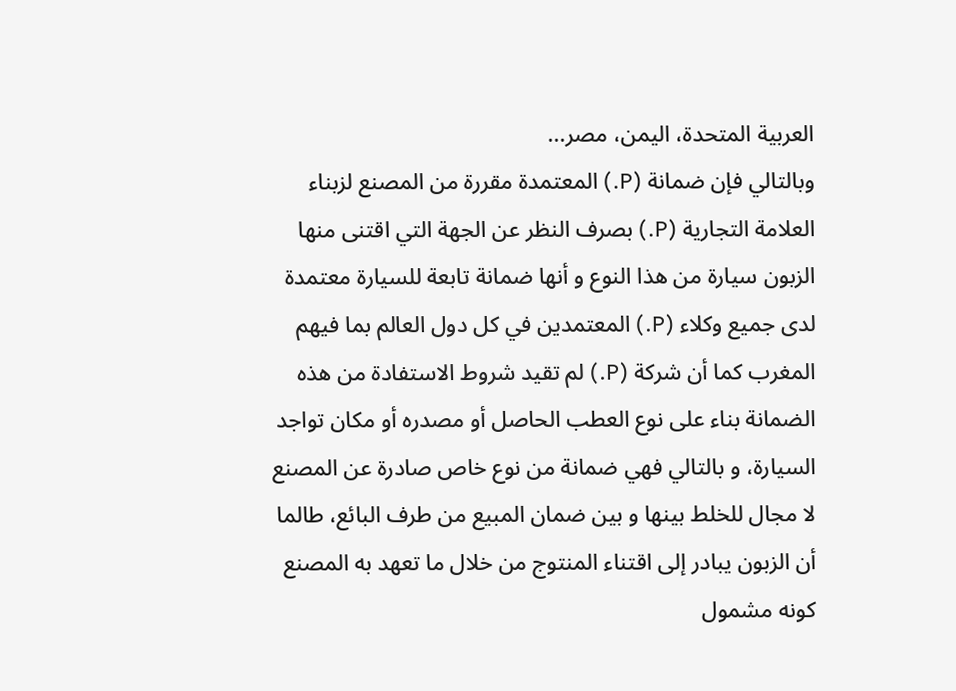العربية المتحدة، اليمن، مصر...
وبالتالي فإن ضمانة (P.) المعتمدة مقررة من المصنع لزبناء العلامة التجارية (P.) بصرف النظر عن الجهة التي اقتنى منها الزبون سيارة من هذا النوع و أنها ضمانة تابعة للسيارة معتمدة لدى جميع وكلاء (P.) المعتمدين في كل دول العالم بما فيهم المغرب كما أن شركة (P.) لم تقيد شروط الاستفادة من هذه الضمانة بناء على نوع العطب الحاصل أو مصدره أو مكان تواجد السيارة، و بالتالي فهي ضمانة من نوع خاص صادرة عن المصنع لا مجال للخلط بينها و بين ضمان المبيع من طرف البائع، طالما أن الزبون يبادر إلى اقتناء المنتوج من خلال ما تعهد به المصنع كونه مشمول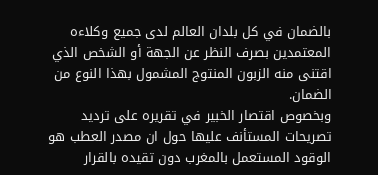بالضمان في كل بلدان العالم لدى جميع وكلاءه المعتمدين بصرف النظر عن الجهة أو الشخص الذي اقتنى منه الزبون المنتوج المشمول بهذا النوع من الضمان.
وبخصوص اقتصار الخبير في تقريره على ترديد تصريحات المستأنف عليها حول ان مصدر العطب هو الوقود المستعمل بالمغرب دون تقيده بالقرار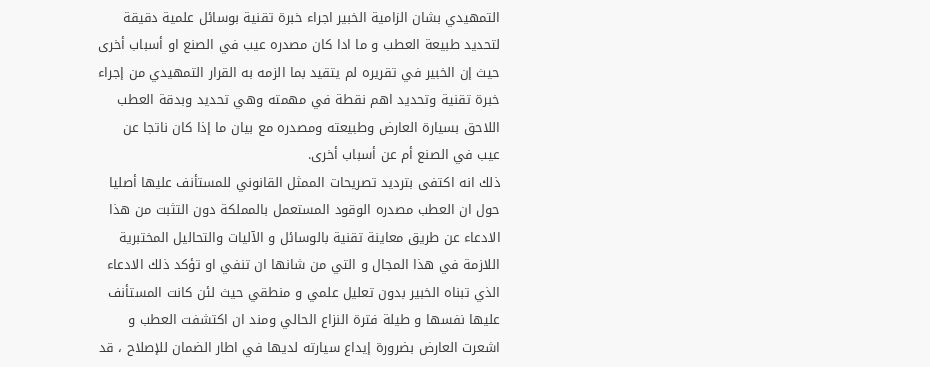التمهيدي بشان الزامية الخبير اجراء خبرة تقنية بوسائل علمية دقيقة لتحديد طبيعة العطب و ما ادا كان مصدره عيب في الصنع او أسباب أخرى حيث إن الخبير في تقريره لم يتقيد بما الزمه به القرار التمهيدي من إجراء خبرة تقنية وتحديد اهم نقطة في مهمته وهي تحديد وبدقة العطب اللاحق بسيارة العارض وطبيعته ومصدره مع بيان ما إذا كان ناتجا عن عيب في الصنع أم عن أسباب أخرى.
ذلك انه اكتفى بترديد تصريحات الممثل القانوني للمستأنف عليها أصليا حول ان العطب مصدره الوقود المستعمل بالمملكة دون التثبت من هذا الادعاء عن طريق معاينة تقنية بالوسائل و الآليات والتحاليل المختبرية اللازمة في هذا المجال و التي من شانها ان تنفي او تؤكد ذلك الادعاء الذي تبناه الخبير بدون تعليل علمي و منطقي حيث لئن كانت المستأنف عليها نفسها و طيلة فترة النزاع الحالي ومند ان اكتشفت العطب و اشعرت العارض بضرورة إيداع سيارته لديها في اطار الضمان للإصلاح ، قد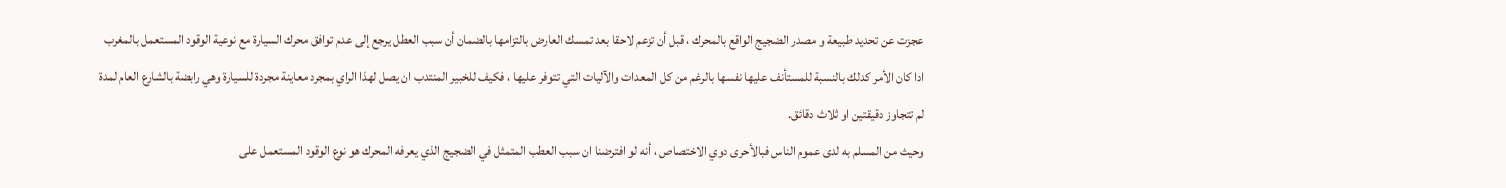عجزت عن تحديد طبيعة و مصدر الضجيج الواقع بالمحرك ، قبل أن تزعم لاحقا بعد تمسك العارض بالتزامها بالضمان أن سبب العطل يرجع إلى عدم توافق محرك السيارة مع نوعية الوقود المستعمل بالمغرب ادا كان الأمر كدلك بالنسبة للمستأنف عليها نفسها بالرغم من كل المعدات والآليات التي تتوفر عليها ، فكيف للخبير المنتدب ان يصل لهذا الراي بمجرد معاينة مجردة للسيارة وهي رابضة بالشارع العام لمدة لم تتجاوز دقيقتين او ثلاث دقائق.
وحيث من المسلم به لدى عموم الناس فبالأحرى دوي الاختصاص ، أنه لو افترضنا ان سبب العطب المتمثل في الضجيج الذي يعرفه المحرك هو نوع الوقود المستعمل على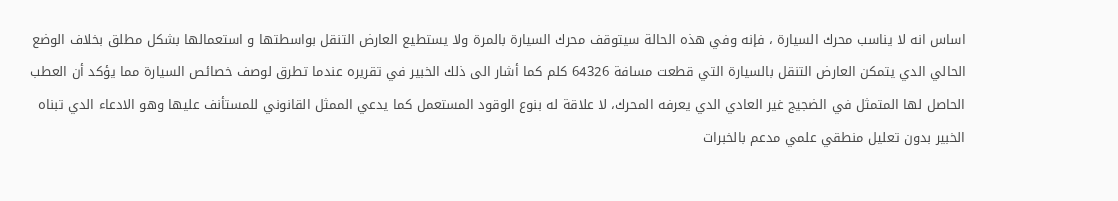اساس انه لا يناسب محرك السيارة ، فإنه وفي هذه الحالة سيتوقف محرك السيارة بالمرة ولا يستطيع العارض التنقل بواسطتها و استعمالها بشكل مطلق بخلاف الوضع الحالي الدي يتمكن العارض التنقل بالسيارة التي قطعت مسافة 64326 كلم كما أشار الى ذلك الخبير في تقريره عندما تطرق لوصف خصائص السيارة مما يؤكد أن العطب الحاصل لها المتمثل في الضجيج غير العادي الدي يعرفه المحرك، لا علاقة له بنوع الوقود المستعمل كما يدعي الممثل القانوني للمستأنف عليها وهو الادعاء الدي تبناه الخبير بدون تعليل منطقي علمي مدعم بالخبرات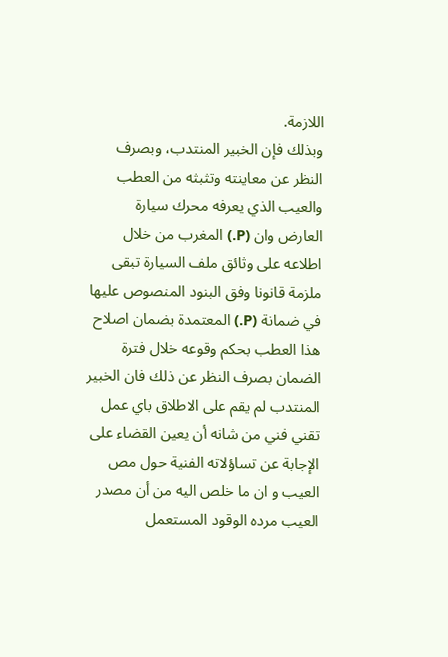اللازمة.
وبذلك فإن الخبير المنتدب، وبصرف النظر عن معاينته وتثبثه من العطب والعيب الذي يعرفه محرك سيارة العارض وان (P.) المغرب من خلال اطلاعه على وثائق ملف السيارة تبقى ملزمة قانونا وفق البنود المنصوص عليها في ضمانة (P.) المعتمدة بضمان اصلاح هذا العطب بحكم وقوعه خلال فترة الضمان بصرف النظر عن ذلك فان الخبير المنتدب لم يقم على الاطلاق باي عمل تقني فني من شانه أن يعين القضاء على الإجابة عن تساؤلاته الفنية حول مص العيب و ان ما خلص اليه من أن مصدر العيب مرده الوقود المستعمل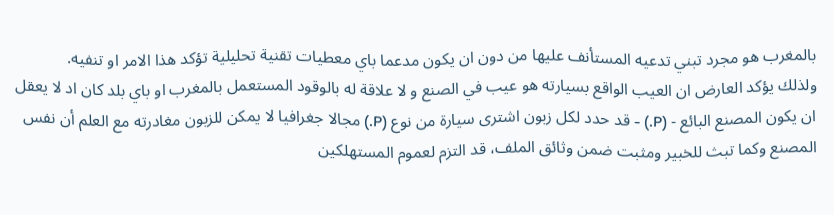بالمغرب هو مجرد تبني تدعيه المستأنف عليها من دون ان يكون مدعما باي معطيات تقنية تحليلية تؤكد هذا الامر او تنفيه.
ولذلك يؤكد العارض ان العيب الواقع بسيارته هو عيب في الصنع و لا علاقة له بالوقود المستعمل بالمغرب او باي بلد كان اد لا يعقل ان يكون المصنع البائع - (P.) - قد حدد لكل زبون اشترى سيارة من نوع (P.) مجالا جغرافيا لا يمكن للزبون مغادرته مع العلم أن نفس المصنع وكما تبث للخبير ومثبت ضمن وثائق الملف، قد التزم لعموم المستهلكين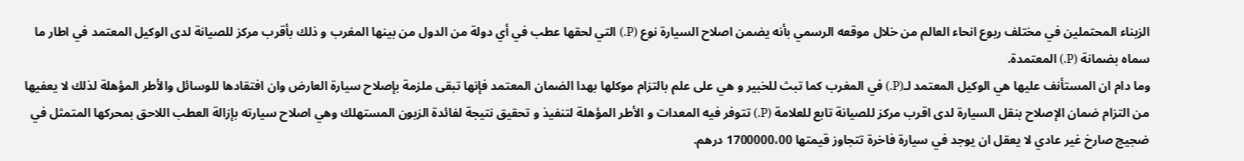الزبناء المحتملين في مختلف ربوع انحاء العالم من خلال موقعه الرسمي بأنه يضمن اصلاح السيارة نوع (P.) التي لحقها عطب في أي دولة من الدول من بينها المغرب و ذلك بأقرب مركز للصيانة لدى الوكيل المعتمد في اطار ما سماه بضمانة (P.) المعتمدة.
وما دام ان المستأنف عليها هي الوكيل المعتمد لـ(P.) في المغرب كما تبث للخبير و هي على علم بالتزام موكلها بهدا الضمان المعتمد فإنها تبقى ملزمة بإصلاح سيارة العارض وان افتقادها للوسائل والأطر المؤهلة لذلك لا يعفيها من التزام ضمان الإصلاح بنقل السيارة لدى اقرب مركز للصيانة تابع للعلامة (P.) تتوفر فيه المعدات و الأطر المؤهلة لتنفيذ و تحقيق نتيجة لفائدة الزبون المستهلك وهي اصلاح سيارته بإزالة العطب اللاحق بمحركها المتمثل في ضجيج صارخ غير عادي لا يعقل ان يوجد في سيارة فاخرة تتجاوز قيمتها 1700000،00 درهم.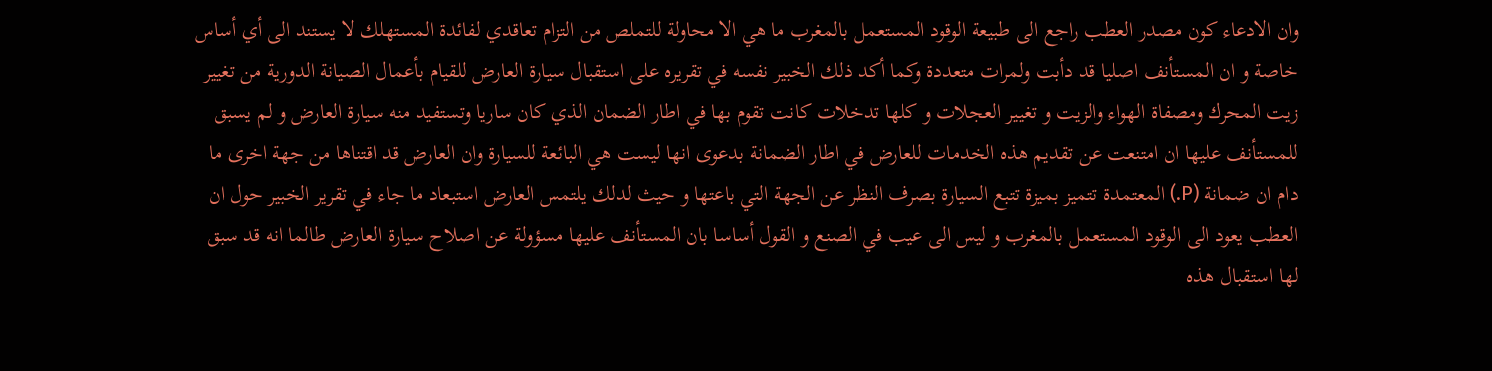وان الادعاء كون مصدر العطب راجع الى طبيعة الوقود المستعمل بالمغرب ما هي الا محاولة للتملص من التزام تعاقدي لفائدة المستهلك لا يستند الى أي أساس خاصة و ان المستأنف اصليا قد دأبت ولمرات متعددة وكما أكد ذلك الخبير نفسه في تقريره على استقبال سيارة العارض للقيام بأعمال الصيانة الدورية من تغيير زيت المحرك ومصفاة الهواء والزيت و تغيير العجلات و كلها تدخلات كانت تقوم بها في اطار الضمان الذي كان ساريا وتستفيد منه سيارة العارض و لم يسبق للمستأنف عليها ان امتنعت عن تقديم هذه الخدمات للعارض في اطار الضمانة بدعوى انها ليست هي البائعة للسيارة وان العارض قد اقتناها من جهة اخرى ما دام ان ضمانة (P.) المعتمدة تتميز بميزة تتبع السيارة بصرف النظر عن الجهة التي باعتها و حيث لدلك يلتمس العارض استبعاد ما جاء في تقرير الخبير حول ان العطب يعود الى الوقود المستعمل بالمغرب و ليس الى عيب في الصنع و القول أساسا بان المستأنف عليها مسؤولة عن اصلاح سيارة العارض طالما انه قد سبق لها استقبال هذه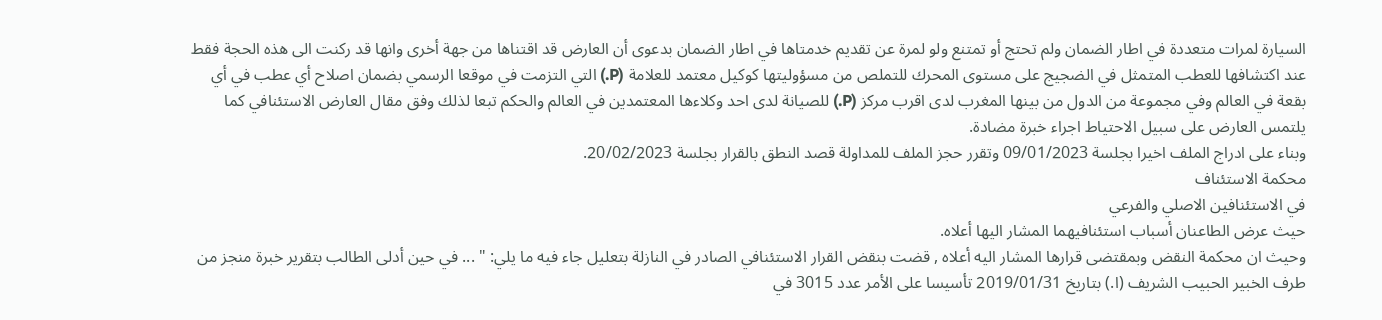السيارة لمرات متعددة في اطار الضمان ولم تحتج أو تمتنع ولو لمرة عن تقديم خدمتاها في اطار الضمان بدعوى أن العارض قد اقتناها من جهة أخرى وانها قد ركنت الى هذه الحجة فقط عند اكتشافها للعطب المتمثل في الضجيج على مستوى المحرك للتملص من مسؤوليتها كوكيل معتمد للعلامة (P.) التي التزمت في موقعا الرسمي بضمان اصلاح أي عطب في أي بقعة في العالم وفي مجموعة من الدول من بينها المغرب لدى اقرب مركز (P.) للصيانة لدى احد وكلاءها المعتمدين في العالم والحكم تبعا لذلك وفق مقال العارض الاستئنافي كما يلتمس العارض على سبيل الاحتياط اجراء خبرة مضادة.
وبناء على ادراج الملف اخيرا بجلسة 09/01/2023 وتقرر حجز الملف للمداولة قصد النطق بالقرار بجلسة 20/02/2023.
محكمة الاستئناف
في الاستئنافين الاصلي والفرعي
حيث عرض الطاعنان أسباب استئنافيهما المشار اليها أعلاه.
وحيث ان محكمة النقض وبمقتضى قرارها المشار اليه أعلاه , قضت بنقض القرار الاستئنافي الصادر في النازلة بتعليل جاء فيه ما يلي: " ... في حين أدلى الطالب بتقرير خبرة منجز من طرف الخبير الحبيب الشريف (ا.) بتاريخ 2019/01/31 تأسيسا على الأمر عدد 3015 في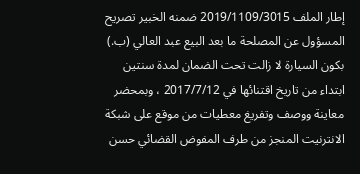إطار الملف 2019/1109/3015 ضمنه الخبير تصريح المسؤول عن المصلحة ما بعد البيع عبد العالي (ب.) بكون السيارة لا زالت تحت الضمان لمدة سنتين ابتداء من تاريخ اقتنائها في 2017/7/12 ، وبمحضر معاينة ووصف وتفريغ معطيات من موقع على شبكة الانترنيت المنجز من طرف المفوض القضائي حسن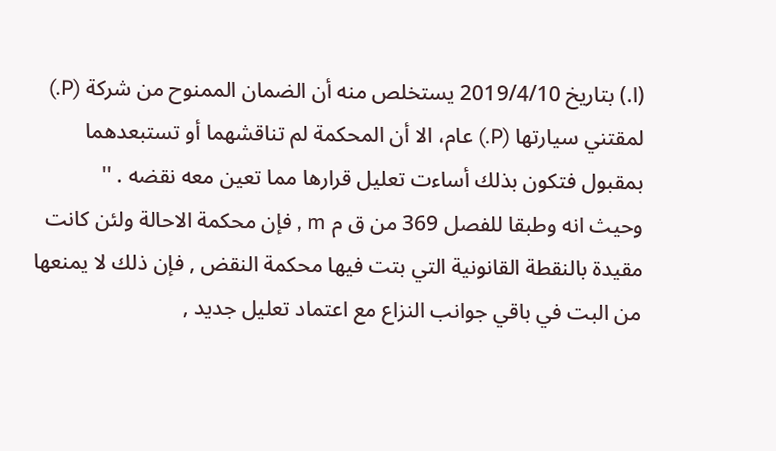(ا.) بتاريخ 2019/4/10 يستخلص منه أن الضمان الممنوح من شركة (P.) لمقتني سيارتها (P.) عام، الا أن المحكمة لم تناقشهما أو تستبعدهما بمقبول فتكون بذلك أساءت تعليل قرارها مما تعين معه نقضه . ''
وحيث انه وطبقا للفصل 369 من ق م m , فإن محكمة الاحالة ولئن كانت مقيدة بالنقطة القانونية التي بتت فيها محكمة النقض , فإن ذلك لا يمنعها من البت في باقي جوانب النزاع مع اعتماد تعليل جديد ,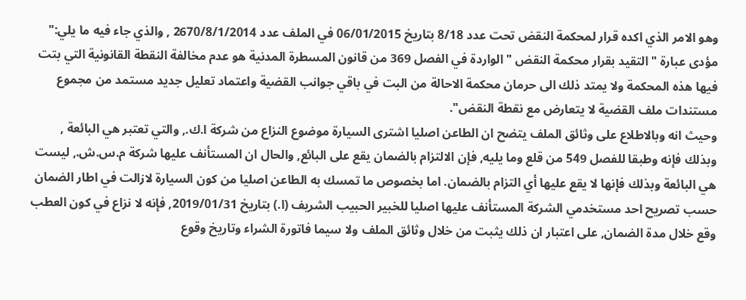وهو الامر الذي اكده قرار لمحكمة النقض تحت عدد 8/18 بتاريخ 06/01/2015 في الملف عدد 2670/8/1/2014 , والذي جاء فيه ما يلي:" مؤدى عبارة " التقيد بقرار محكمة النقض " الواردة في الفصل 369 من قانون المسطرة المدنية هو عدم مخالفة النقطة القانونية التي بتت فيها هذه المحكمة ولا يمتد ذلك الى حرمان محكمة الاحالة من البت في باقي جوانب القضية واعتماد تعليل جديد مستمد من مجموع مستندات ملف القضية لا يتعارض مع نقطة النقض".
وحيث انه وبالاطلاع على وثائق الملف يتضح ان الطاعن اصليا اشترى السيارة موضوع النزاع من شركة ا.ك., والتي تعتبر هي البائعة , وبذلك فإنه وطبقا للفصل 549 من قلع وما يليه, فإن الالتزام بالضمان يقع على البائع, والحال ان المستأنف عليها شركة م.س.ش., ليست هي البائعة وبذلك فإنها لا يقع عليها أي التزام بالضمان. اما بخصوص ما تمسك به الطاعن اصليا من كون السيارة لازالت في اطار الضمان حسب تصريح احد مستخدمي الشركة المستأنف عليها اصليا للخبير الحبيب الشريف (ا.) بتاريخ 2019/01/31, فإنه لا نزاع في كون العطب وقع خلال مدة الضمان, على اعتبار ان ذلك يثبت من خلال وثائق الملف ولا سيما فاتورة الشراء وتاريخ وقوع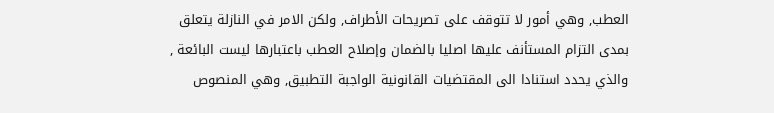العطب, وهي أمور لا تتوقف على تصريحات الأطراف, ولكن الامر في النازلة يتعلق بمدى التزام المستأنف عليها اصليا بالضمان وإصلاح العطب باعتبارها ليست البائعة , والذي يحدد استنادا الى المقتضيات القانونية الواجبة التطبيق, وهي المنصوص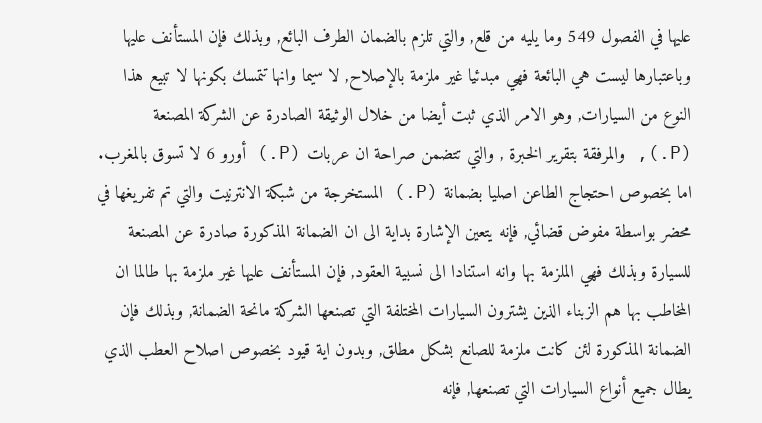عليها في الفصول 549 وما يليه من قلع, والتي تلزم بالضمان الطرف البائع, وبذلك فإن المستأنف عليها وباعتبارها ليست هي البائعة فهي مبدئيا غير ملزمة بالإصلاح, لا سيما وانها تتمسك بكونها لا تبيع هذا النوع من السيارات, وهو الامر الذي ثبت أيضا من خلال الوثيقة الصادرة عن الشركة المصنعة (P.), والمرفقة بتقرير الخبرة , والتي تتضمن صراحة ان عربات (P.) أورو 6 لا تسوق بالمغرب. اما بخصوص احتجاج الطاعن اصليا بضمانة (P.) المستخرجة من شبكة الانترنيت والتي تم تفريغها في محضر بواسطة مفوض قضائي, فإنه يتعين الإشارة بداية الى ان الضمانة المذكورة صادرة عن المصنعة للسيارة وبذلك فهي الملزمة بها وانه استنادا الى نسبية العقود, فإن المستأنف عليها غير ملزمة بها طالما ان المخاطب بها هم الزبناء الذين يشترون السيارات المختلفة التي تصنعها الشركة مانحة الضمانة, وبذلك فإن الضمانة المذكورة لئن كانت ملزمة للصانع بشكل مطلق, وبدون اية قيود بخصوص اصلاح العطب الذي يطال جميع أنواع السيارات التي تصنعها, فإنه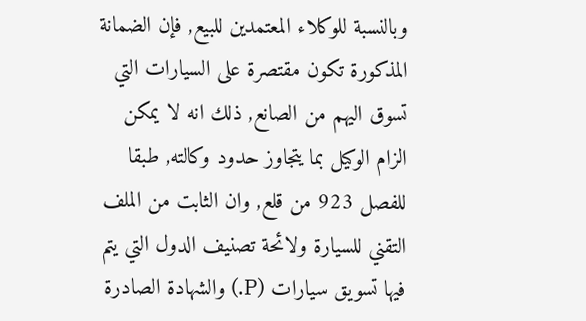وبالنسبة للوكلاء المعتمدين للبيع, فإن الضمانة المذكورة تكون مقتصرة على السيارات التي تسوق اليهم من الصانع, ذلك انه لا يمكن الزام الوكيل بما يتجاوز حدود وكالته, طبقا للفصل 923 من قلع, وان الثابت من الملف التقني للسيارة ولائحة تصنيف الدول التي يتم فيها تسويق سيارات (P.) والشهادة الصادرة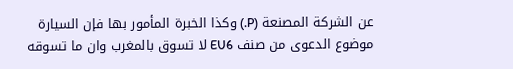عن الشركة المصنعة (P.) وكذا الخبرة المأمور بها فإن السيارة موضوع الدعوى من صنف EU6 لا تسوق بالمغرب وان ما تسوقه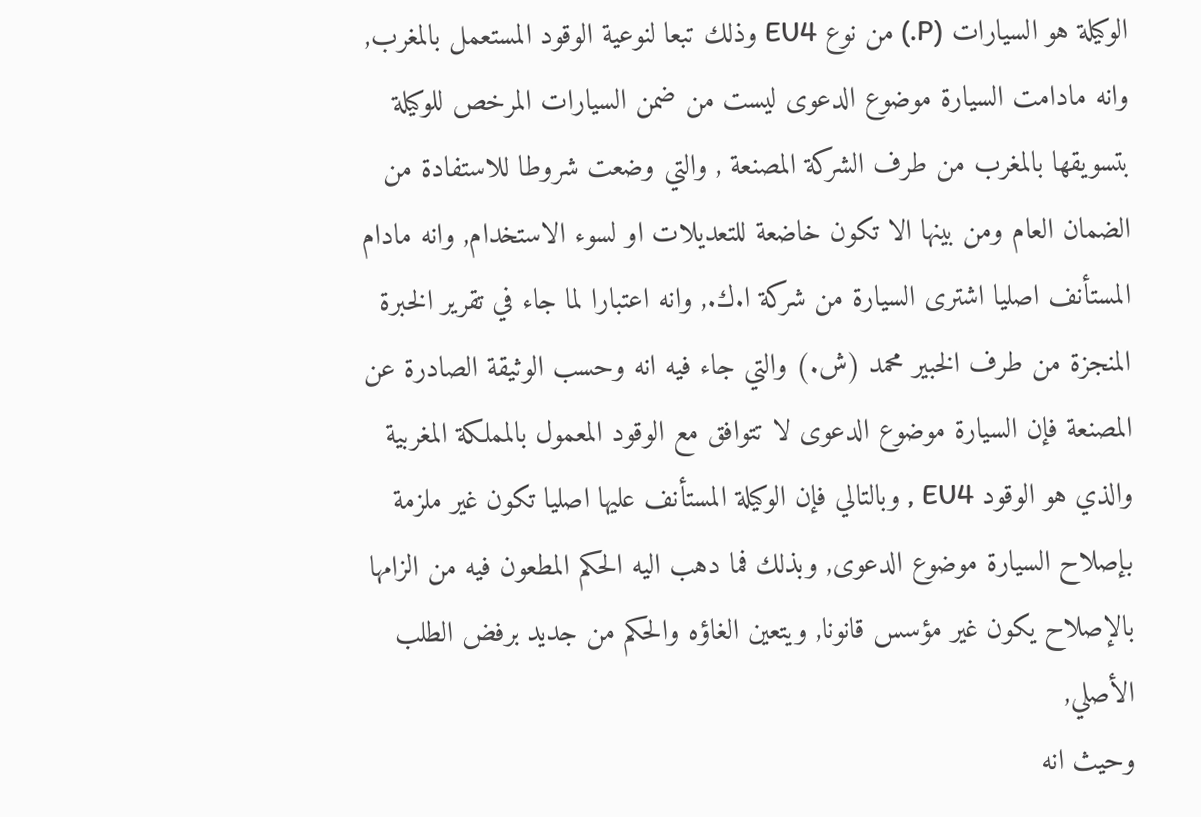الوكيلة هو السيارات (P.) من نوع EU4 وذلك تبعا لنوعية الوقود المستعمل بالمغرب, وانه مادامت السيارة موضوع الدعوى ليست من ضمن السيارات المرخص للوكيلة بتسويقها بالمغرب من طرف الشركة المصنعة , والتي وضعت شروطا للاستفادة من الضمان العام ومن بينها الا تكون خاضعة للتعديلات او لسوء الاستخدام, وانه مادام المستأنف اصليا اشترى السيارة من شركة ا.ك., وانه اعتبارا لما جاء في تقرير الخبرة المنجزة من طرف الخبير محمد (ش.) والتي جاء فيه انه وحسب الوثيقة الصادرة عن المصنعة فإن السيارة موضوع الدعوى لا تتوافق مع الوقود المعمول بالمملكة المغربية والذي هو الوقود EU4 , وبالتالي فإن الوكيلة المستأنف عليها اصليا تكون غير ملزمة بإصلاح السيارة موضوع الدعوى, وبذلك فما دهب اليه الحكم المطعون فيه من الزامها بالإصلاح يكون غير مؤسس قانونا, ويتعين الغاؤه والحكم من جديد برفض الطلب الأصلي,
وحيث انه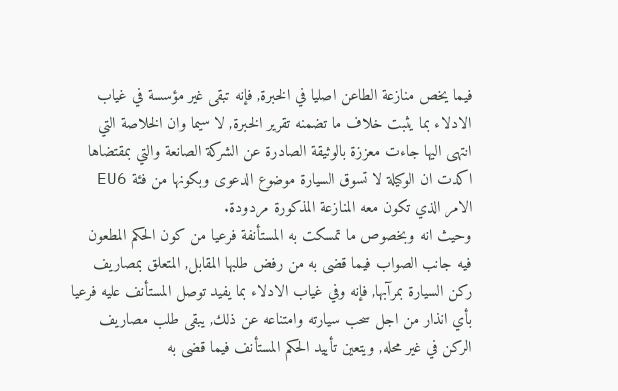فيما يخص منازعة الطاعن اصليا في الخبرة, فإنه تبقى غير مؤسسة في غياب الادلاء بما يثبت خلاف ما تضمنه تقرير الخبرة, لا سيما وان الخلاصة التي انتهى اليها جاءت معززة بالوثيقة الصادرة عن الشركة الصانعة والتي بمقتضاها اكدت ان الوكيلة لا تسوق السيارة موضوع الدعوى وبكونها من فئة EU6 الامر الذي تكون معه المنازعة المذكورة مردودة.
وحيث انه وبخصوص ما تمسكت به المستأنفة فرعيا من كون الحكم المطعون فيه جانب الصواب فيما قضى به من رفض طلبها المقابل, المتعلق بمصاريف ركن السيارة بمرآبها, فإنه وفي غياب الادلاء بما يفيد توصل المستأنف عليه فرعيا بأي انذار من اجل سحب سيارته وامتناعه عن ذلك, يبقى طلب مصاريف الركن في غير محله, ويتعين تأييد الحكم المستأنف فيما قضى به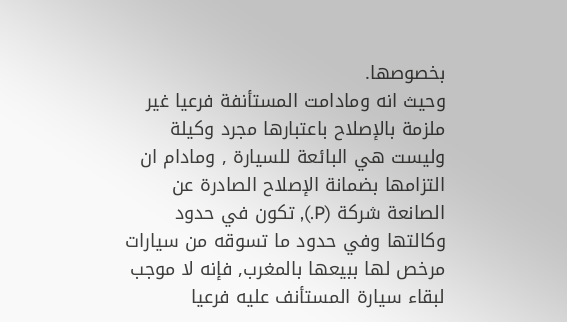بخصوصها.
وحيث انه ومادامت المستأنفة فرعيا غير ملزمة بالإصلاح باعتبارها مجرد وكيلة وليست هي البائعة للسيارة , ومادام ان التزامها بضمانة الإصلاح الصادرة عن الصانعة شركة (P.), تكون في حدود وكالتها وفي حدود ما تسوقه من سيارات مرخص لها ببيعها بالمغرب, فإنه لا موجب لبقاء سيارة المستأنف عليه فرعيا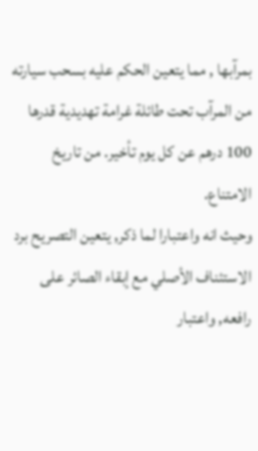بمرآبها , مما يتعين الحكم عليه بسحب سيارته من المرآب تحت طائلة غرامة تهديدية قدرها 100 درهم عن كل يوم تأخير. من تاريخ الامتناع.
وحيث انه واعتبارا لما ذكر, يتعين التصريح برد الاستئناف الأصلي مع إبقاء الصائر على رافعه, واعتبار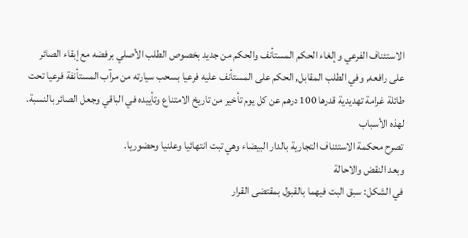الاستئناف الفرعي وإلغاء الحكم المستأنف والحكم من جديد بخصوص الطلب الأصلي برفضه مع إبقاء الصائر على رافعه, وفي الطلب المقابل, الحكم على المستأنف عليه فرعيا بسحب سيارته من مرآب المستأنفة فرعيا تحت طائلة غرامة تهديدية قدرها 100 درهم عن كل يوم تأخير من تاريخ الامتناع وتأييده في الباقي وجعل الصائر بالنسبة.
لهذه الأسباب
تصرح محكمة الاستئناف التجارية بالدار البيضاء وهي تبت انتهائيا وعلنيا وحضوريا.
وبعد النقض والاحالة
في الشكل: سبق البت فيهما بالقبول بمقتضى القرار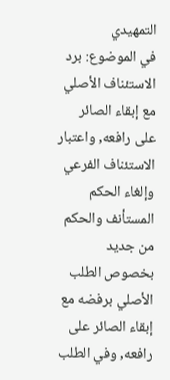التمهيدي
في الموضوع: برد الاستئناف الأصلي مع إبقاء الصائر على رافعه, واعتبار الاستئناف الفرعي وإلغاء الحكم المستأنف والحكم من جديد بخصوص الطلب الأصلي برفضه مع إبقاء الصائر على رافعه, وفي الطلب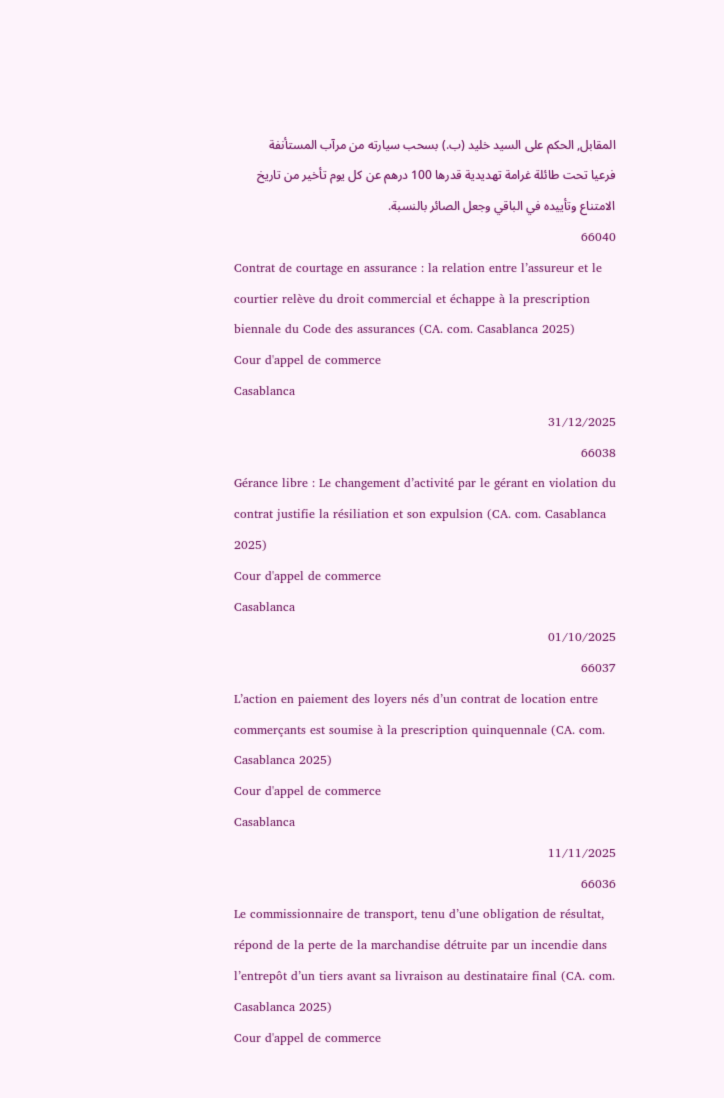المقابل, الحكم على السيد خليد (ب.) بسحب سيارته من مرآب المستأنفة فرعيا تحت طائلة غرامة تهديدية قدرها 100 درهم عن كل يوم تأخير من تاريخ الامتناع وتأييده في الباقي وجعل الصائر بالنسبة.
66040
Contrat de courtage en assurance : la relation entre l’assureur et le courtier relève du droit commercial et échappe à la prescription biennale du Code des assurances (CA. com. Casablanca 2025)
Cour d'appel de commerce
Casablanca
31/12/2025
66038
Gérance libre : Le changement d’activité par le gérant en violation du contrat justifie la résiliation et son expulsion (CA. com. Casablanca 2025)
Cour d'appel de commerce
Casablanca
01/10/2025
66037
L’action en paiement des loyers nés d’un contrat de location entre commerçants est soumise à la prescription quinquennale (CA. com. Casablanca 2025)
Cour d'appel de commerce
Casablanca
11/11/2025
66036
Le commissionnaire de transport, tenu d’une obligation de résultat, répond de la perte de la marchandise détruite par un incendie dans l’entrepôt d’un tiers avant sa livraison au destinataire final (CA. com. Casablanca 2025)
Cour d'appel de commerce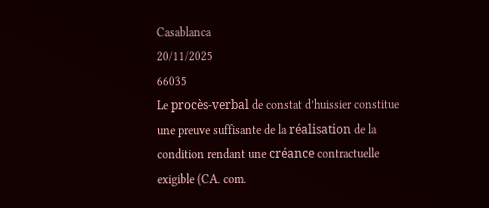Casablanca
20/11/2025
66035
Le procès-verbal de constat d’huissier constitue une preuve suffisante de la réalisation de la condition rendant une créance contractuelle exigible (CA. com.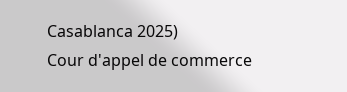Casablanca 2025)
Cour d'appel de commerce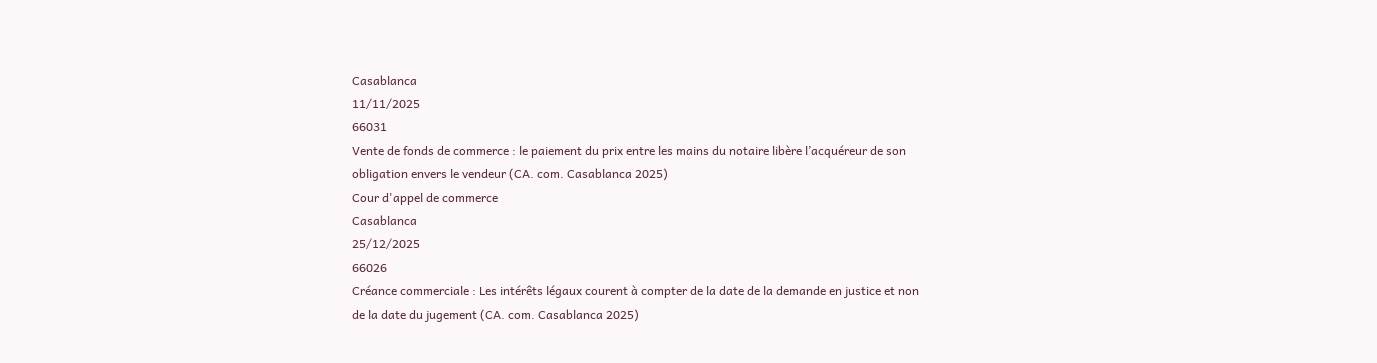Casablanca
11/11/2025
66031
Vente de fonds de commerce : le paiement du prix entre les mains du notaire libère l’acquéreur de son obligation envers le vendeur (CA. com. Casablanca 2025)
Cour d'appel de commerce
Casablanca
25/12/2025
66026
Créance commerciale : Les intérêts légaux courent à compter de la date de la demande en justice et non de la date du jugement (CA. com. Casablanca 2025)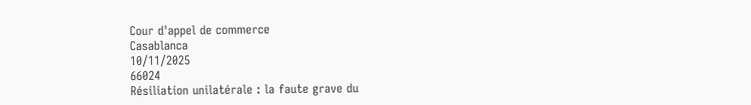Cour d'appel de commerce
Casablanca
10/11/2025
66024
Résiliation unilatérale : la faute grave du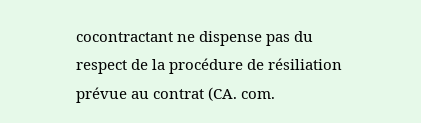cocontractant ne dispense pas du respect de la procédure de résiliation prévue au contrat (CA. com.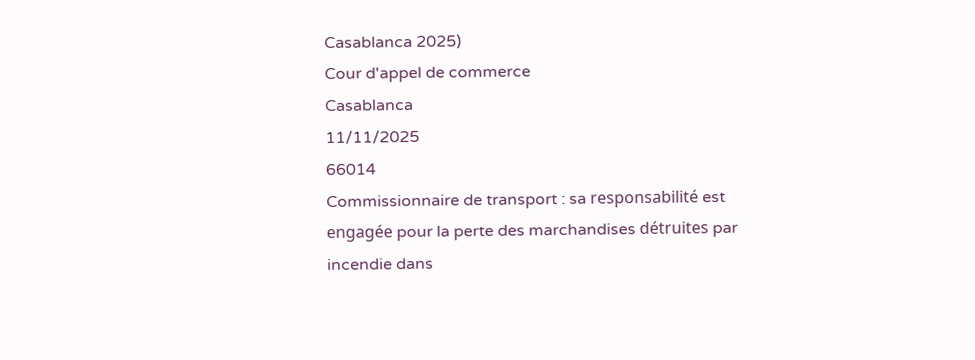Casablanca 2025)
Cour d'appel de commerce
Casablanca
11/11/2025
66014
Commissionnaire de transport : sa responsabilité est engagée pour la perte des marchandises détruites par incendie dans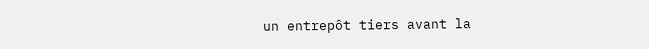un entrepôt tiers avant la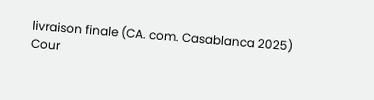livraison finale (CA. com. Casablanca 2025)
Cour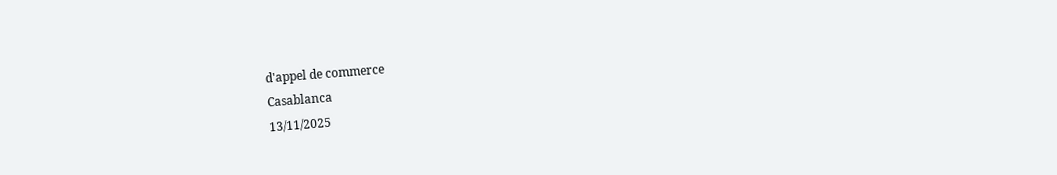d'appel de commerce
Casablanca
13/11/2025